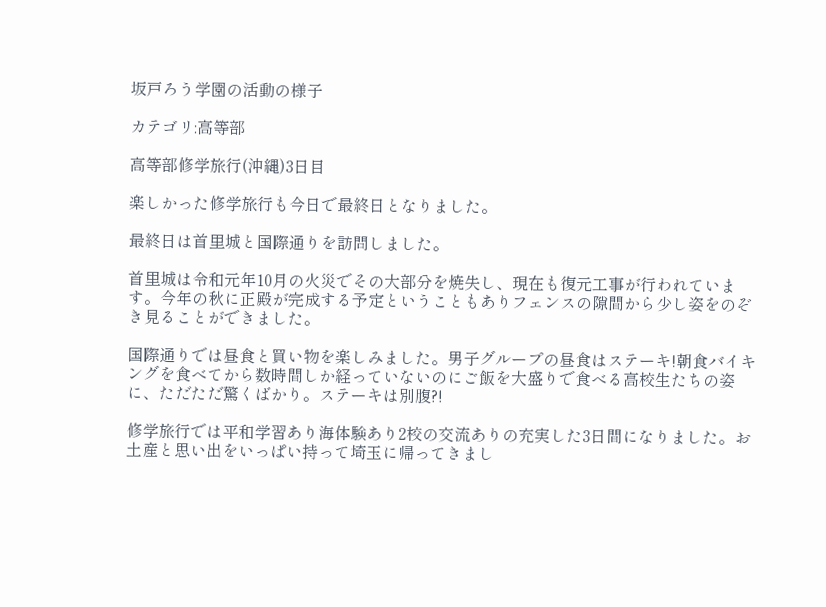坂戸ろう学園の活動の様子

カテゴリ:高等部

高等部修学旅行(沖縄)3日目

楽しかった修学旅行も今日で最終日となりました。

最終日は首里城と国際通りを訪問しました。

首里城は令和元年10月の火災でその大部分を焼失し、現在も復元工事が行われています。今年の秋に正殿が完成する予定ということもありフェンスの隙間から少し姿をのぞき見ることができました。

国際通りでは昼食と買い物を楽しみました。男子グループの昼食はステーキ!朝食バイキングを食べてから数時間しか経っていないのにご飯を大盛りで食べる高校生たちの姿に、ただただ驚くばかり。ステーキは別腹?!

修学旅行では平和学習あり海体験あり2校の交流ありの充実した3日間になりました。お土産と思い出をいっぱい持って埼玉に帰ってきまし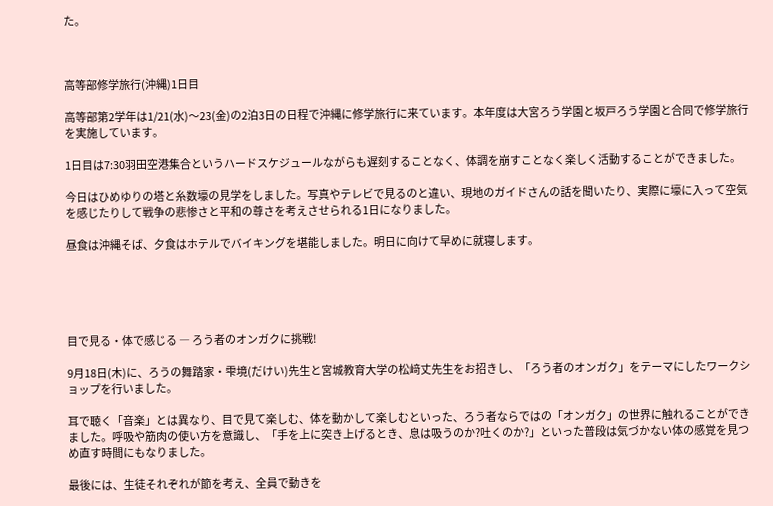た。



高等部修学旅行(沖縄)1日目

高等部第2学年は1/21(水)〜23(金)の2泊3日の日程で沖縄に修学旅行に来ています。本年度は大宮ろう学園と坂戸ろう学園と合同で修学旅行を実施しています。

1日目は7:30羽田空港集合というハードスケジュールながらも遅刻することなく、体調を崩すことなく楽しく活動することができました。

今日はひめゆりの塔と糸数壕の見学をしました。写真やテレビで見るのと違い、現地のガイドさんの話を聞いたり、実際に壕に入って空気を感じたりして戦争の悲惨さと平和の尊さを考えさせられる1日になりました。

昼食は沖縄そば、夕食はホテルでバイキングを堪能しました。明日に向けて早めに就寝します。





目で見る・体で感じる ― ろう者のオンガクに挑戦!

9月18日(木)に、ろうの舞踏家・雫境(だけい)先生と宮城教育大学の松﨑丈先生をお招きし、「ろう者のオンガク」をテーマにしたワークショップを行いました。

耳で聴く「音楽」とは異なり、目で見て楽しむ、体を動かして楽しむといった、ろう者ならではの「オンガク」の世界に触れることができました。呼吸や筋肉の使い方を意識し、「手を上に突き上げるとき、息は吸うのか?吐くのか?」といった普段は気づかない体の感覚を見つめ直す時間にもなりました。

最後には、生徒それぞれが節を考え、全員で動きを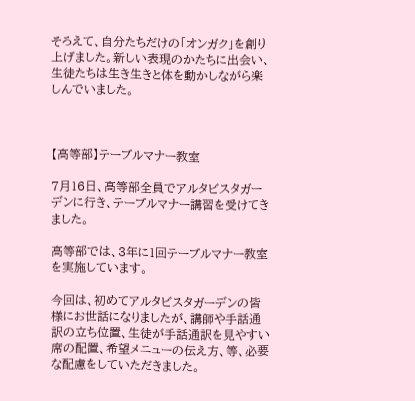そろえて、自分たちだけの「オンガク」を創り上げました。新しい表現のかたちに出会い、生徒たちは生き生きと体を動かしながら楽しんでいました。



【高等部】テーブルマナー教室

7月16日、高等部全員でアルタビスタガーデンに行き、テーブルマナー講習を受けてきました。

高等部では、3年に1回テーブルマナー教室を実施しています。

今回は、初めてアルタビスタガーデンの皆様にお世話になりましたが、講師や手話通訳の立ち位置、生徒が手話通訳を見やすい席の配置、希望メニューの伝え方、等、必要な配慮をしていただきました。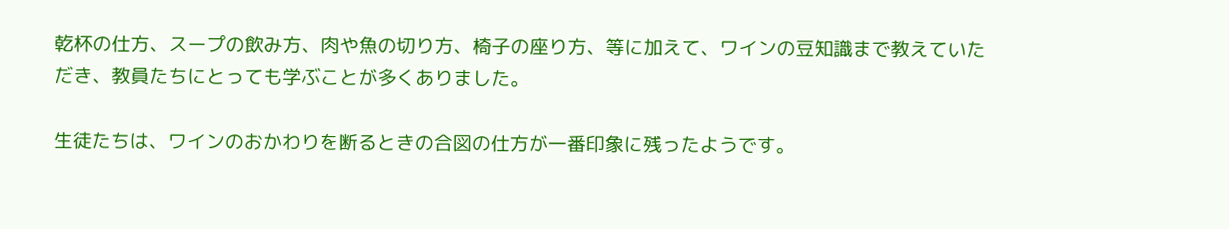乾杯の仕方、スープの飲み方、肉や魚の切り方、椅子の座り方、等に加えて、ワインの豆知識まで教えていただき、教員たちにとっても学ぶことが多くありました。

生徒たちは、ワインのおかわりを断るときの合図の仕方が一番印象に残ったようです。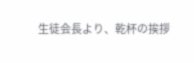生徒会長より、乾杯の挨拶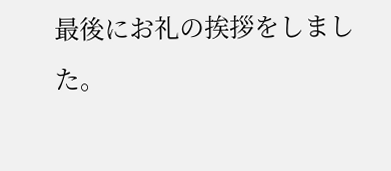最後にお礼の挨拶をしました。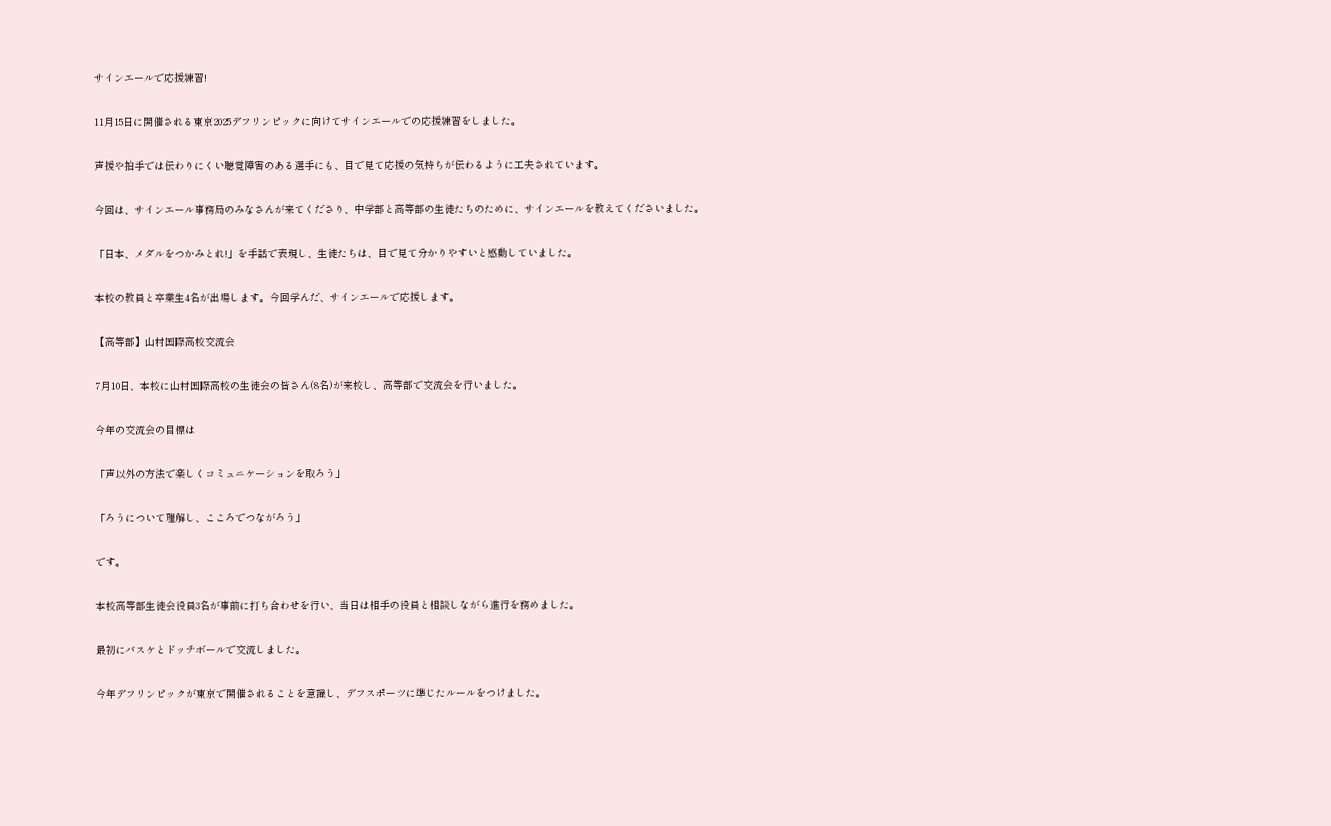サインエールで応援練習!

11月15日に開催される東京2025デフリンピックに向けてサインエールでの応援練習をしました。

声援や拍手では伝わりにくい聴覚障害のある選手にも、目で見て応援の気持ちが伝わるように工夫されています。

今回は、サインエール事務局のみなさんが来てくださり、中学部と高等部の生徒たちのために、サインエールを教えてくださいました。

「日本、メダルをつかみとれ!」を手話で表現し、生徒たちは、目で見て分かりやすいと感動していました。

本校の教員と卒業生4名が出場します。今回学んだ、サインエールで応援します。

【高等部】山村国際高校交流会

7月10日、本校に山村国際高校の生徒会の皆さん(8名)が来校し、高等部で交流会を行いました。

今年の交流会の目標は

「声以外の方法で楽しくコミュニケーションを取ろう」

「ろうについて理解し、こころでつながろう」

です。

本校高等部生徒会役員3名が事前に打ち合わせを行い、当日は相手の役員と相談しながら進行を務めました。

最初にバスケとドッチボールで交流しました。

今年デフリンピックが東京で開催されることを意識し、デフスポーツに準じたルールをつけました。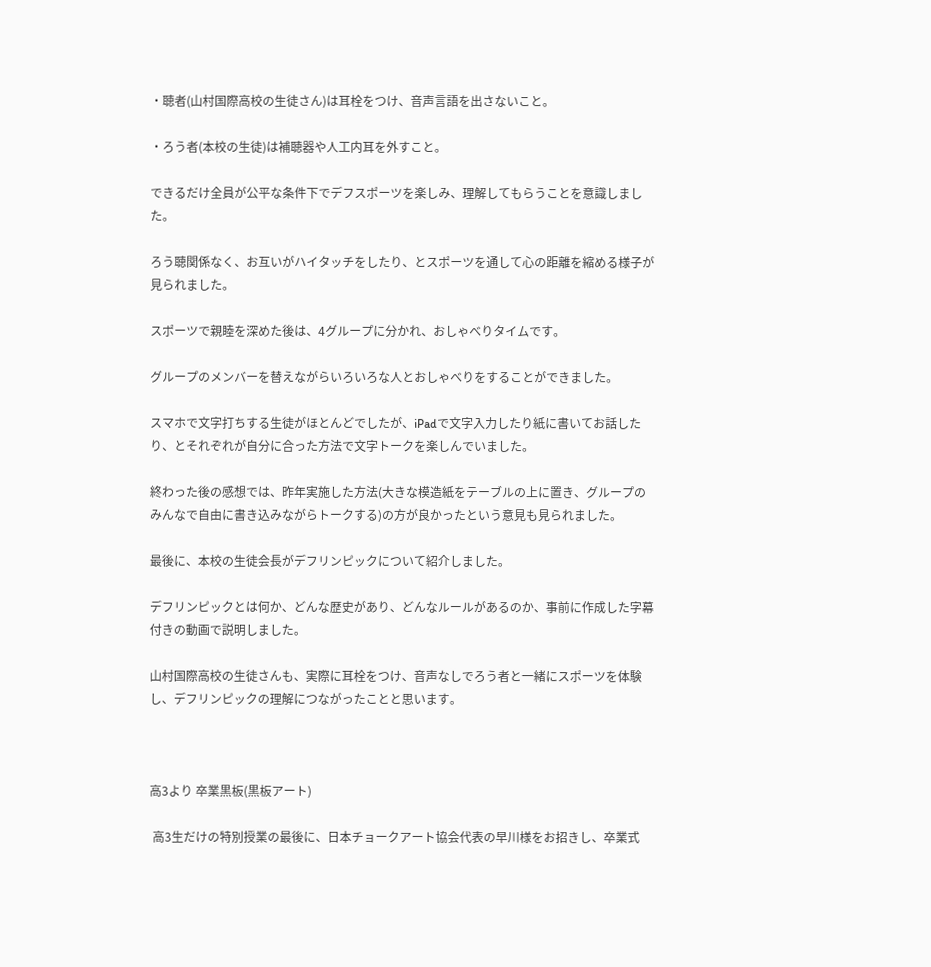・聴者(山村国際高校の生徒さん)は耳栓をつけ、音声言語を出さないこと。

・ろう者(本校の生徒)は補聴器や人工内耳を外すこと。

できるだけ全員が公平な条件下でデフスポーツを楽しみ、理解してもらうことを意識しました。

ろう聴関係なく、お互いがハイタッチをしたり、とスポーツを通して心の距離を縮める様子が見られました。

スポーツで親睦を深めた後は、4グループに分かれ、おしゃべりタイムです。

グループのメンバーを替えながらいろいろな人とおしゃべりをすることができました。

スマホで文字打ちする生徒がほとんどでしたが、iPadで文字入力したり紙に書いてお話したり、とそれぞれが自分に合った方法で文字トークを楽しんでいました。

終わった後の感想では、昨年実施した方法(大きな模造紙をテーブルの上に置き、グループのみんなで自由に書き込みながらトークする)の方が良かったという意見も見られました。

最後に、本校の生徒会長がデフリンピックについて紹介しました。

デフリンピックとは何か、どんな歴史があり、どんなルールがあるのか、事前に作成した字幕付きの動画で説明しました。

山村国際高校の生徒さんも、実際に耳栓をつけ、音声なしでろう者と一緒にスポーツを体験し、デフリンピックの理解につながったことと思います。



高3より 卒業黒板(黒板アート)

 高3生だけの特別授業の最後に、日本チョークアート協会代表の早川様をお招きし、卒業式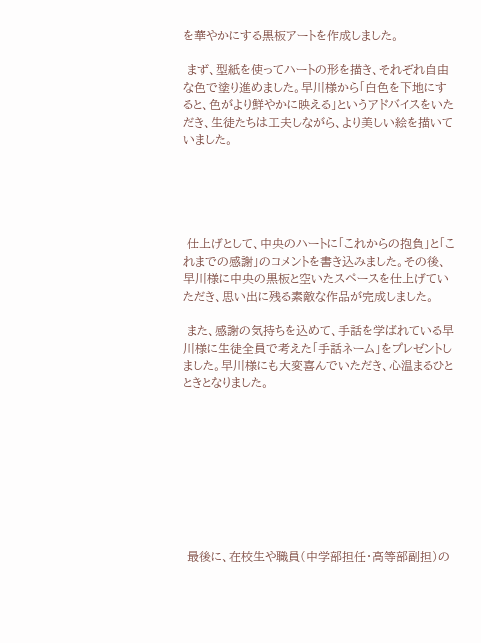を華やかにする黒板アートを作成しました。

 まず、型紙を使ってハートの形を描き、それぞれ自由な色で塗り進めました。早川様から「白色を下地にすると、色がより鮮やかに映える」というアドバイスをいただき、生徒たちは工夫しながら、より美しい絵を描いていました。





 仕上げとして、中央のハートに「これからの抱負」と「これまでの感謝」のコメントを書き込みました。その後、早川様に中央の黒板と空いたスペースを仕上げていただき、思い出に残る素敵な作品が完成しました。

 また、感謝の気持ちを込めて、手話を学ばれている早川様に生徒全員で考えた「手話ネーム」をプレゼントしました。早川様にも大変喜んでいただき、心温まるひとときとなりました。









 最後に、在校生や職員(中学部担任・高等部副担)の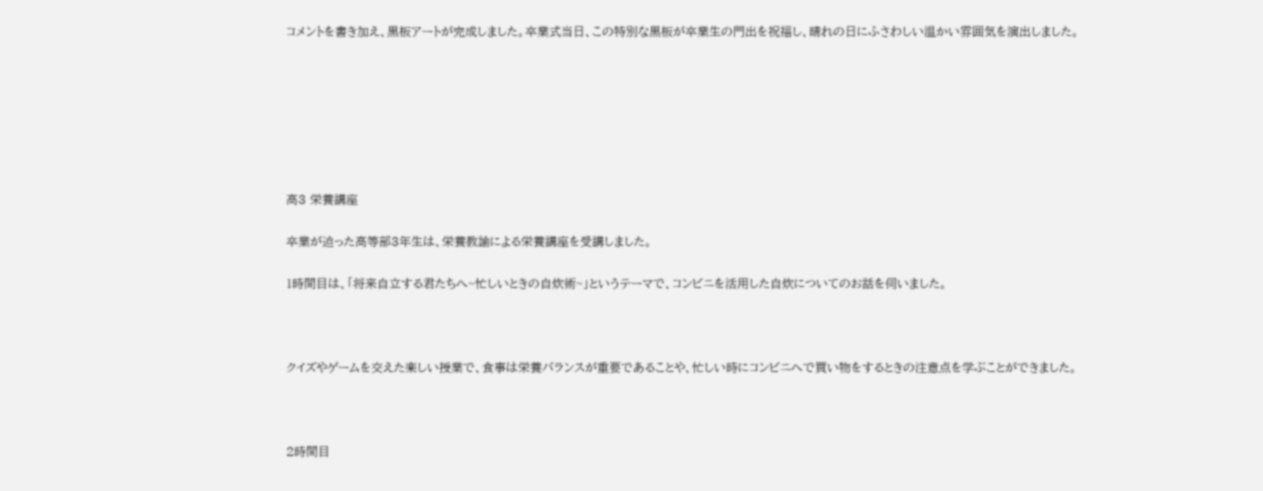コメントを書き加え、黒板アートが完成しました。卒業式当日、この特別な黒板が卒業生の門出を祝福し、晴れの日にふさわしい温かい雰囲気を演出しました。







高3 栄養講座

卒業が迫った高等部3年生は、栄養教諭による栄養講座を受講しました。

1時間目は、「将来自立する君たちへ~忙しいときの自炊術~」というテーマで、コンビニを活用した自炊についてのお話を伺いました。



クイズやゲームを交えた楽しい授業で、食事は栄養バランスが重要であることや、忙しい時にコンビニへで買い物をするときの注意点を学ぶことができました。



2時間目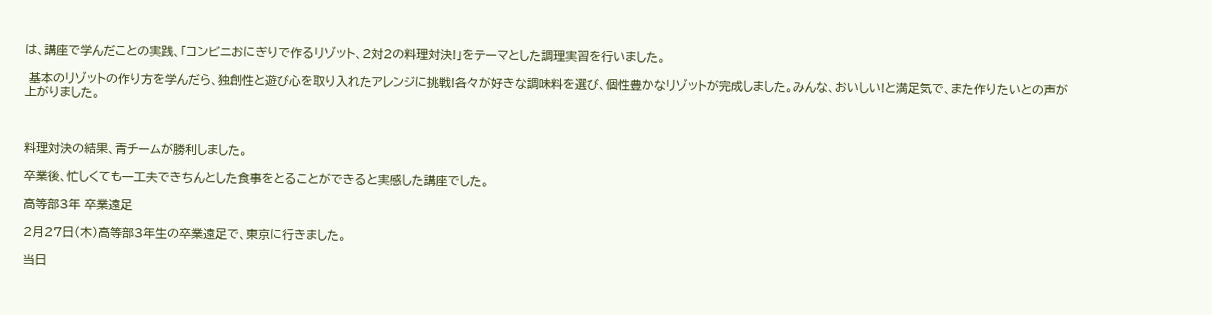は、講座で学んだことの実践、「コンビニおにぎりで作るリゾット、2対2の料理対決!」をテーマとした調理実習を行いました。

 基本のリゾットの作り方を学んだら、独創性と遊び心を取り入れたアレンジに挑戦!各々が好きな調味料を選び、個性豊かなリゾットが完成しました。みんな、おいしい!と満足気で、また作りたいとの声が上がりました。



料理対決の結果、青チームが勝利しました。

卒業後、忙しくても一工夫できちんとした食事をとることができると実感した講座でした。

高等部3年 卒業遠足

2月27日(木)高等部3年生の卒業遠足で、東京に行きました。

当日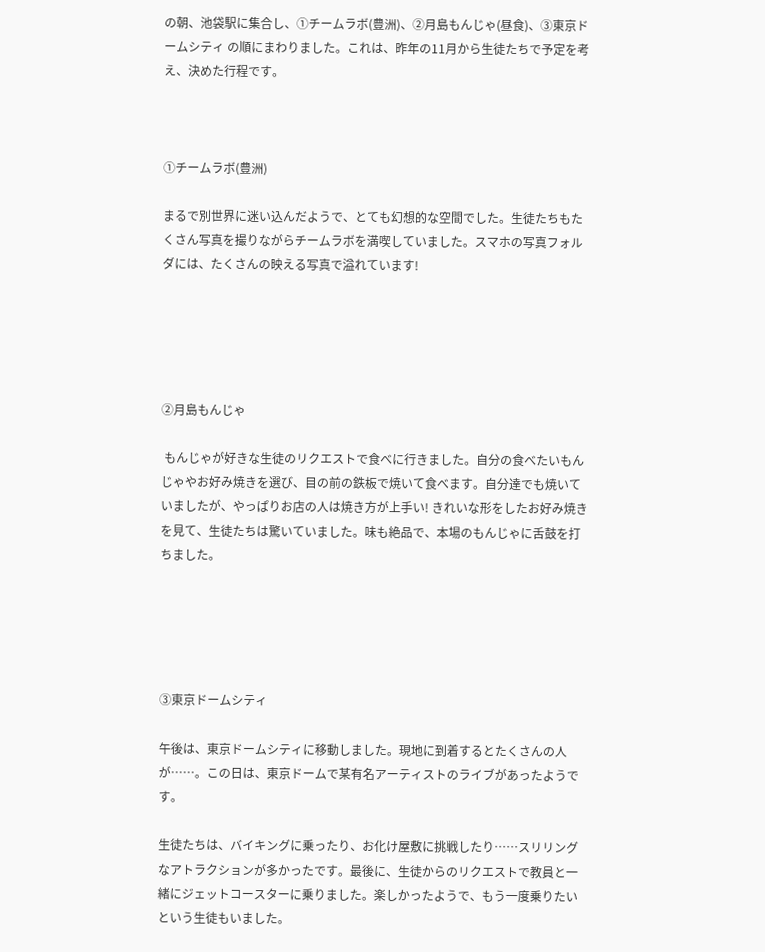の朝、池袋駅に集合し、①チームラボ(豊洲)、②月島もんじゃ(昼食)、③東京ドームシティ の順にまわりました。これは、昨年の11月から生徒たちで予定を考え、決めた行程です。



①チームラボ(豊洲)

まるで別世界に迷い込んだようで、とても幻想的な空間でした。生徒たちもたくさん写真を撮りながらチームラボを満喫していました。スマホの写真フォルダには、たくさんの映える写真で溢れています!





②月島もんじゃ

 もんじゃが好きな生徒のリクエストで食べに行きました。自分の食べたいもんじゃやお好み焼きを選び、目の前の鉄板で焼いて食べます。自分達でも焼いていましたが、やっぱりお店の人は焼き方が上手い! きれいな形をしたお好み焼きを見て、生徒たちは驚いていました。味も絶品で、本場のもんじゃに舌鼓を打ちました。





③東京ドームシティ

午後は、東京ドームシティに移動しました。現地に到着するとたくさんの人が……。この日は、東京ドームで某有名アーティストのライブがあったようです。

生徒たちは、バイキングに乗ったり、お化け屋敷に挑戦したり……スリリングなアトラクションが多かったです。最後に、生徒からのリクエストで教員と一緒にジェットコースターに乗りました。楽しかったようで、もう一度乗りたいという生徒もいました。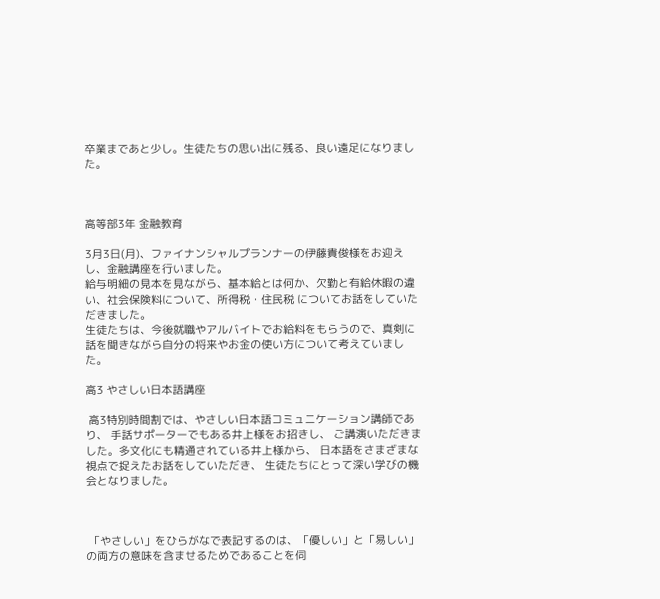卒業まであと少し。生徒たちの思い出に残る、良い遠足になりました。



高等部3年 金融教育

3月3日(月)、ファイナンシャルプランナーの伊藤貴俊様をお迎えし、金融講座を行いました。
給与明細の見本を見ながら、基本給とは何か、欠勤と有給休暇の違い、社会保険料について、所得税・住民税 についてお話をしていただきました。
生徒たちは、今後就職やアルバイトでお給料をもらうので、真剣に話を聞きながら自分の将来やお金の使い方について考えていました。

高3 やさしい日本語講座

 高3特別時間割では、やさしい日本語コミュニケーション講師であり、 手話サポーターでもある井上様をお招きし、 ご講演いただきました。多文化にも精通されている井上様から、 日本語をさまざまな視点で捉えたお話をしていただき、 生徒たちにとって深い学びの機会となりました。



 「やさしい」をひらがなで表記するのは、「優しい」と「易しい」 の両方の意味を含ませるためであることを伺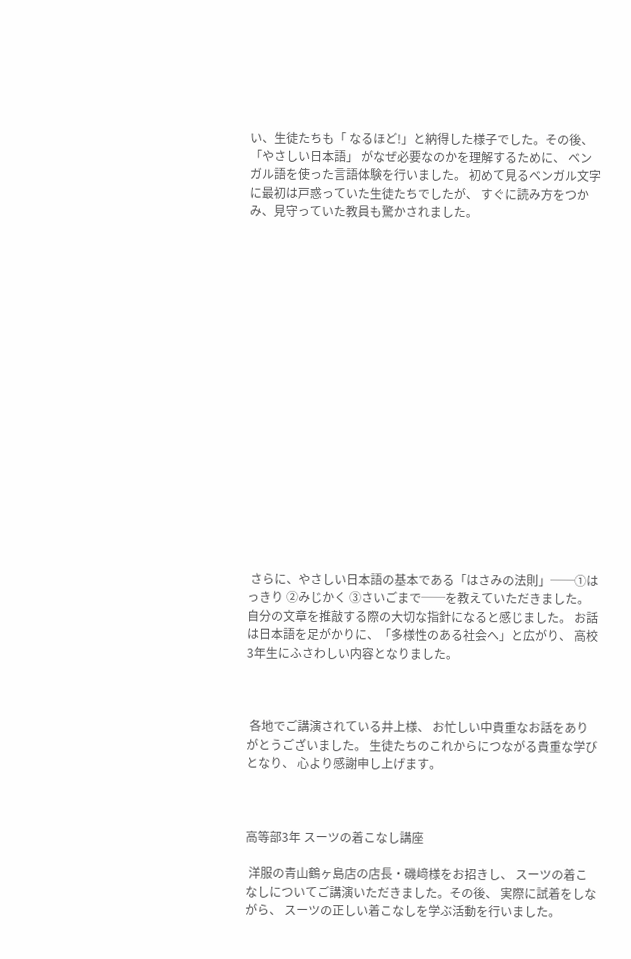い、生徒たちも「 なるほど!」と納得した様子でした。その後、「やさしい日本語」 がなぜ必要なのかを理解するために、 ベンガル語を使った言語体験を行いました。 初めて見るベンガル文字に最初は戸惑っていた生徒たちでしたが、 すぐに読み方をつかみ、見守っていた教員も驚かされました。



















 さらに、やさしい日本語の基本である「はさみの法則」──①はっきり ②みじかく ③さいごまで──を教えていただきました。自分の文章を推敲する際の大切な指針になると感じました。 お話は日本語を足がかりに、「多様性のある社会へ」と広がり、 高校3年生にふさわしい内容となりました。



 各地でご講演されている井上様、 お忙しい中貴重なお話をありがとうございました。 生徒たちのこれからにつながる貴重な学びとなり、 心より感謝申し上げます。



高等部3年 スーツの着こなし講座

 洋服の青山鶴ヶ島店の店長・磯﨑様をお招きし、 スーツの着こなしについてご講演いただきました。その後、 実際に試着をしながら、 スーツの正しい着こなしを学ぶ活動を行いました。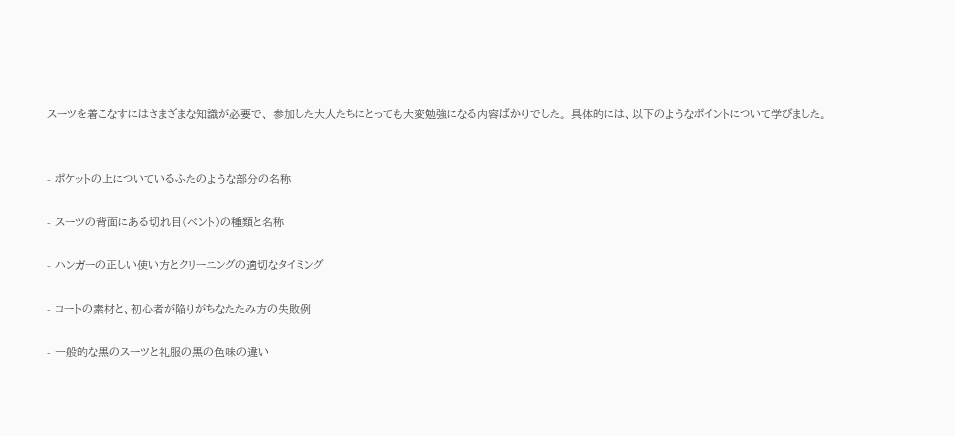スーツを着こなすにはさまざまな知識が必要で、 参加した大人たちにとっても大変勉強になる内容ばかりでした。 具体的には、以下のようなポイントについて学びました。


- ポケットの上についているふたのような部分の名称

- スーツの背面にある切れ目(ベント)の種類と名称

- ハンガーの正しい使い方とクリーニングの適切なタイミング

- コートの素材と、初心者が陥りがちなたたみ方の失敗例

- 一般的な黒のスーツと礼服の黒の色味の違い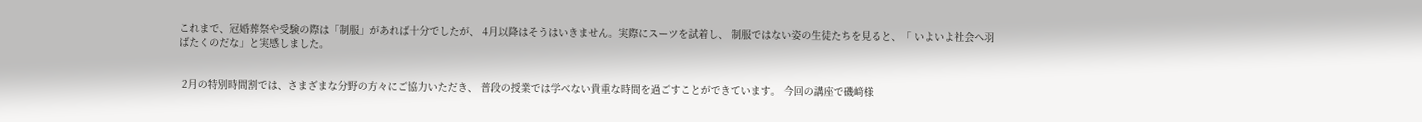これまで、冠婚葬祭や受験の際は「制服」があれば十分でしたが、 4月以降はそうはいきません。実際にスーツを試着し、 制服ではない姿の生徒たちを見ると、「 いよいよ社会へ羽ばたくのだな」と実感しました。


 2月の特別時間割では、さまざまな分野の方々にご協力いただき、 普段の授業では学べない貴重な時間を過ごすことができています。 今回の講座で磯﨑様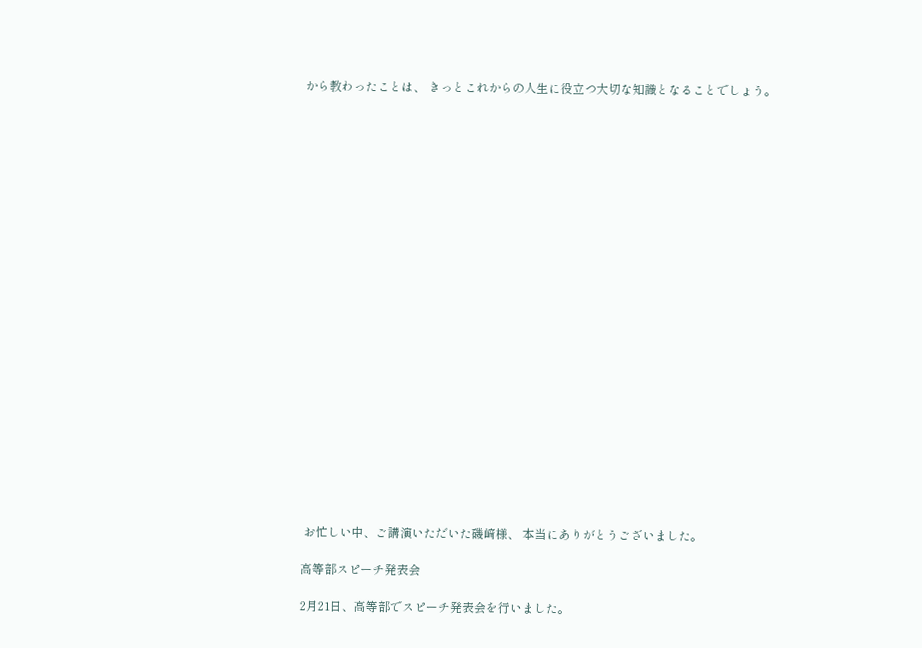から教わったことは、 きっとこれからの人生に役立つ大切な知識となることでしょう。























 お忙しい中、ご講演いただいた磯﨑様、 本当にありがとうございました。

高等部スピーチ発表会

2月21日、高等部でスピーチ発表会を行いました。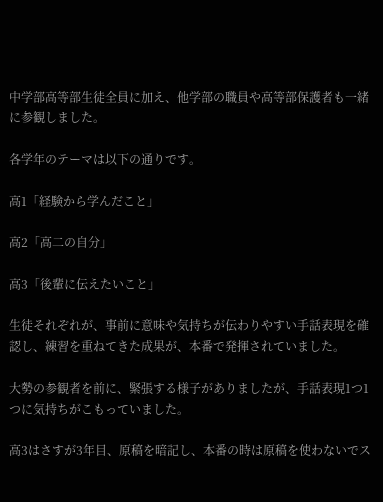中学部高等部生徒全員に加え、他学部の職員や高等部保護者も一緒に参観しました。

各学年のテーマは以下の通りです。

高1「経験から学んだこと」

高2「高二の自分」

高3「後輩に伝えたいこと」

生徒それぞれが、事前に意味や気持ちが伝わりやすい手話表現を確認し、練習を重ねてきた成果が、本番で発揮されていました。

大勢の参観者を前に、緊張する様子がありましたが、手話表現1つ1つに気持ちがこもっていました。

高3はさすが3年目、原稿を暗記し、本番の時は原稿を使わないでス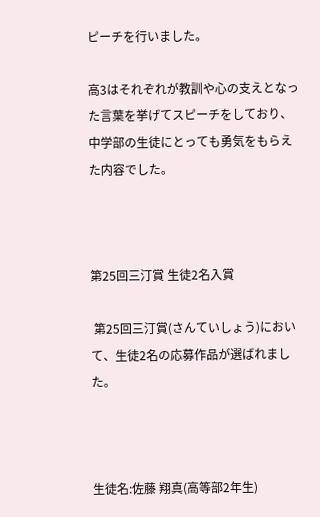ピーチを行いました。

高3はそれぞれが教訓や心の支えとなった言葉を挙げてスピーチをしており、中学部の生徒にとっても勇気をもらえた内容でした。



第25回三汀賞 生徒2名入賞

 第25回三汀賞(さんていしょう)において、生徒2名の応募作品が選ばれました。



生徒名:佐藤 翔真(高等部2年生)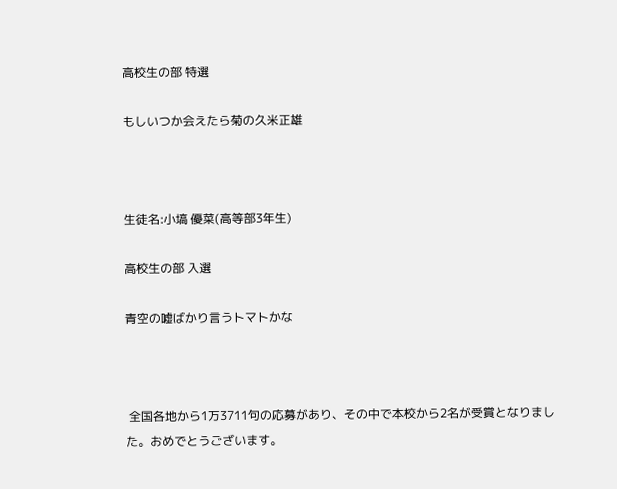高校生の部 特選

もしいつか会えたら菊の久米正雄



生徒名:小塙 優菜(高等部3年生)

高校生の部 入選

青空の嘘ばかり言うトマトかな



 全国各地から1万3711句の応募があり、その中で本校から2名が受賞となりました。おめでとうございます。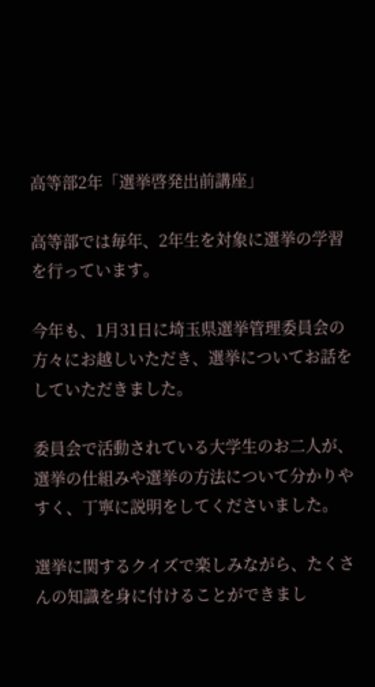高等部2年「選挙啓発出前講座」

高等部では毎年、2年生を対象に選挙の学習を行っています。

今年も、1月31日に埼玉県選挙管理委員会の方々にお越しいただき、選挙についてお話をしていただきました。

委員会で活動されている大学生のお二人が、選挙の仕組みや選挙の方法について分かりやすく、丁寧に説明をしてくださいました。

選挙に関するクイズで楽しみながら、たくさんの知識を身に付けることができまし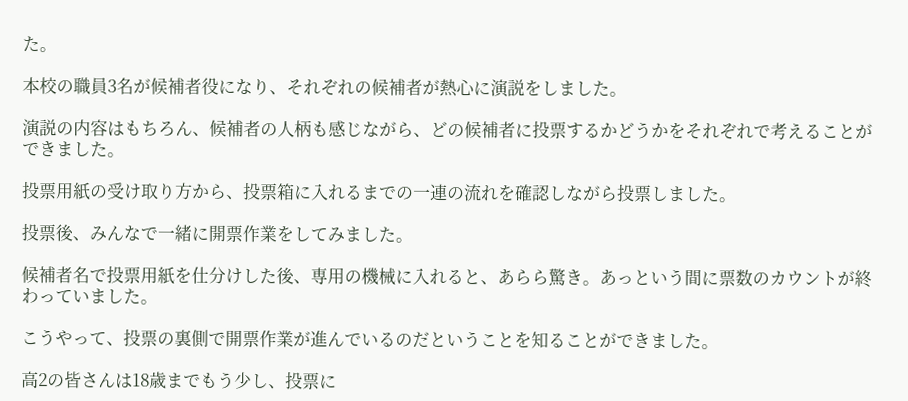た。

本校の職員3名が候補者役になり、それぞれの候補者が熱心に演説をしました。

演説の内容はもちろん、候補者の人柄も感じながら、どの候補者に投票するかどうかをそれぞれで考えることができました。

投票用紙の受け取り方から、投票箱に入れるまでの一連の流れを確認しながら投票しました。

投票後、みんなで一緒に開票作業をしてみました。

候補者名で投票用紙を仕分けした後、専用の機械に入れると、あらら驚き。あっという間に票数のカウントが終わっていました。

こうやって、投票の裏側で開票作業が進んでいるのだということを知ることができました。

高2の皆さんは18歳までもう少し、投票に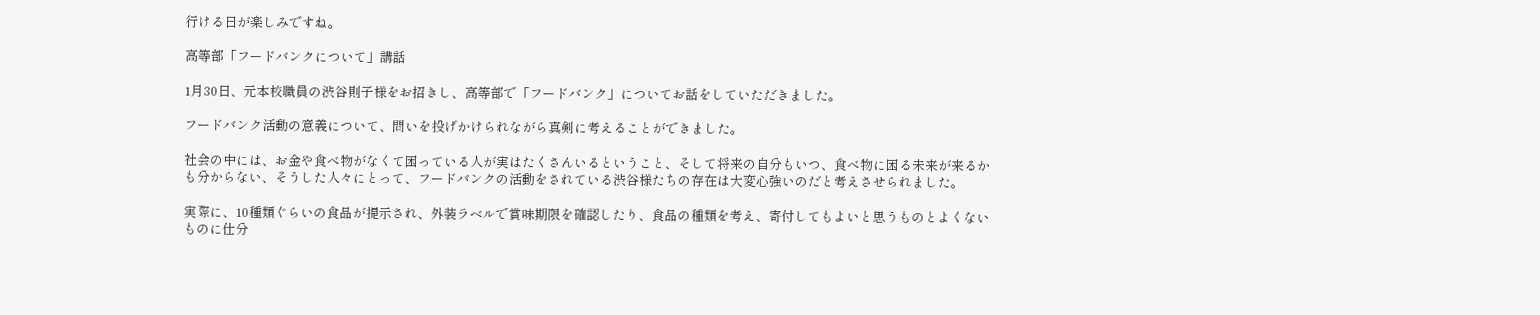行ける日が楽しみですね。

高等部「フードバンクについて」講話

1月30日、元本校職員の渋谷則子様をお招きし、高等部で「フードバンク」についてお話をしていただきました。

フードバンク活動の意義について、問いを投げかけられながら真剣に考えることができました。

社会の中には、お金や食べ物がなくて困っている人が実はたくさんいるということ、そして将来の自分もいつ、食べ物に困る未来が来るかも分からない、そうした人々にとって、フードバンクの活動をされている渋谷様たちの存在は大変心強いのだと考えさせられました。

実際に、10種類ぐらいの食品が提示され、外装ラベルで賞味期限を確認したり、食品の種類を考え、寄付してもよいと思うものとよくないものに仕分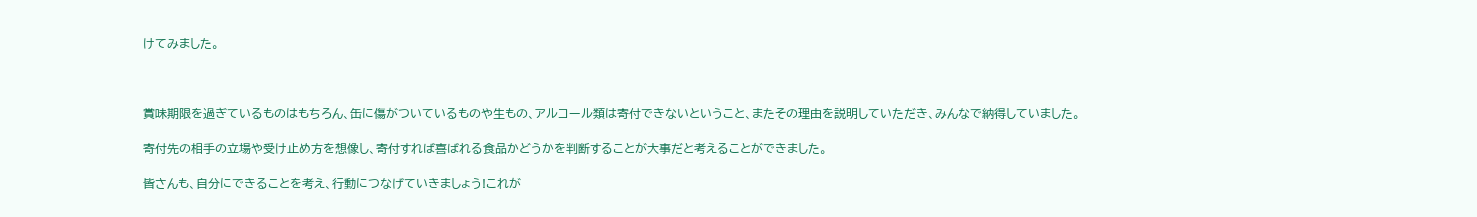けてみました。



賞味期限を過ぎているものはもちろん、缶に傷がついているものや生もの、アルコール類は寄付できないということ、またその理由を説明していただき、みんなで納得していました。

寄付先の相手の立場や受け止め方を想像し、寄付すれば喜ばれる食品かどうかを判断することが大事だと考えることができました。

皆さんも、自分にできることを考え、行動につなげていきましょう!これが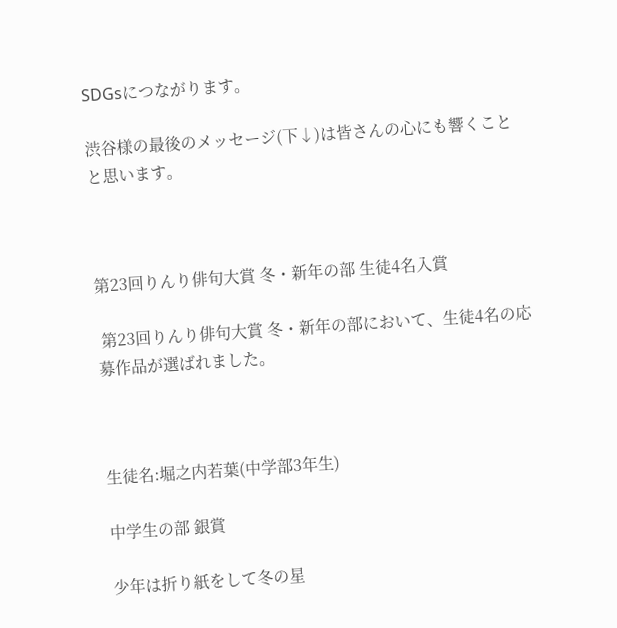SDGsにつながります。

渋谷様の最後のメッセージ(下↓)は皆さんの心にも響くことと思います。



第23回りんり俳句大賞 冬・新年の部 生徒4名入賞

 第23回りんり俳句大賞 冬・新年の部において、生徒4名の応募作品が選ばれました。



生徒名:堀之内若葉(中学部3年生)

中学生の部 銀賞

少年は折り紙をして冬の星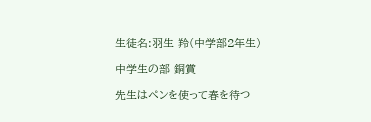生徒名:羽生 羚(中学部2年生)

中学生の部 銅賞

先生はペンを使って春を待つ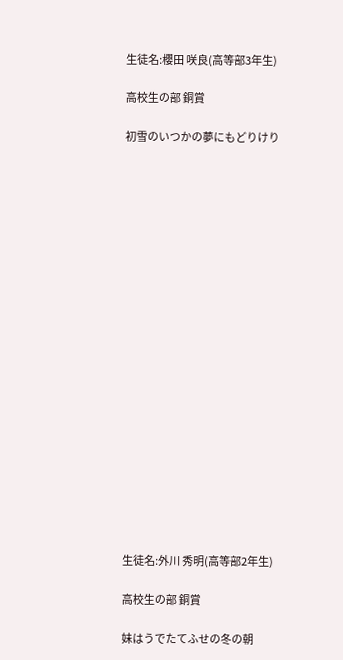生徒名:櫻田 咲良(高等部3年生)

高校生の部 銅賞

初雪のいつかの夢にもどりけり





















生徒名:外川 秀明(高等部2年生)

高校生の部 銅賞

妹はうでたてふせの冬の朝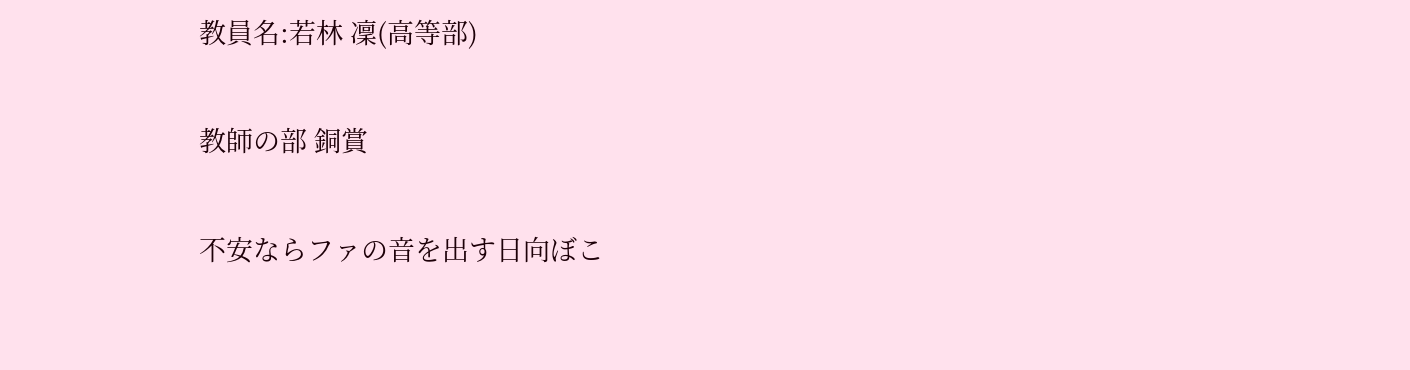教員名:若林 凜(高等部)

教師の部 銅賞

不安ならファの音を出す日向ぼこ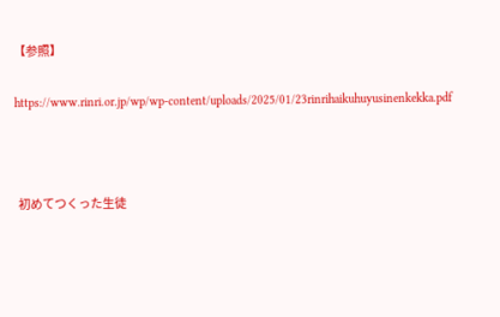【参照】

https://www.rinri.or.jp/wp/wp-content/uploads/2025/01/23rinrihaikuhuyusinenkekka.pdf



 初めてつくった生徒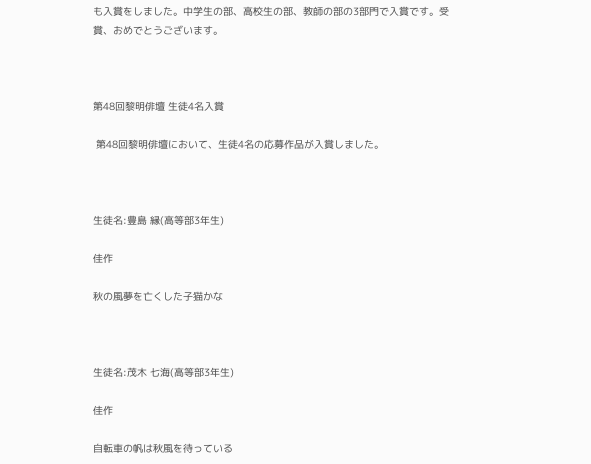も入賞をしました。中学生の部、高校生の部、教師の部の3部門で入賞です。受賞、おめでとうございます。



第48回黎明俳壇 生徒4名入賞

 第48回黎明俳壇において、生徒4名の応募作品が入賞しました。



生徒名:豊島 縁(高等部3年生)

佳作

秋の風夢を亡くした子猫かな



生徒名:茂木 七海(高等部3年生)

佳作

自転車の帆は秋風を待っている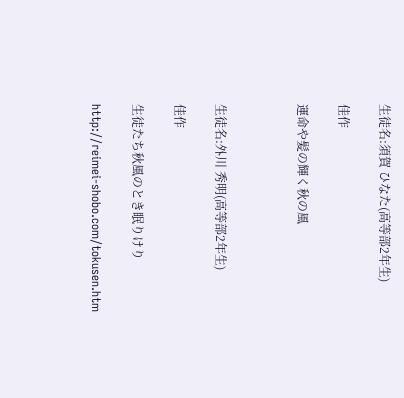生徒名:須賀 ひなた(高等部2年生)

佳作

運命や髪の輝く秋の風



生徒名:外川 秀明(高等部2年生)

佳作

生徒たち秋風のとき眠りけり

http://reimei-shobo.com/tokusen.htm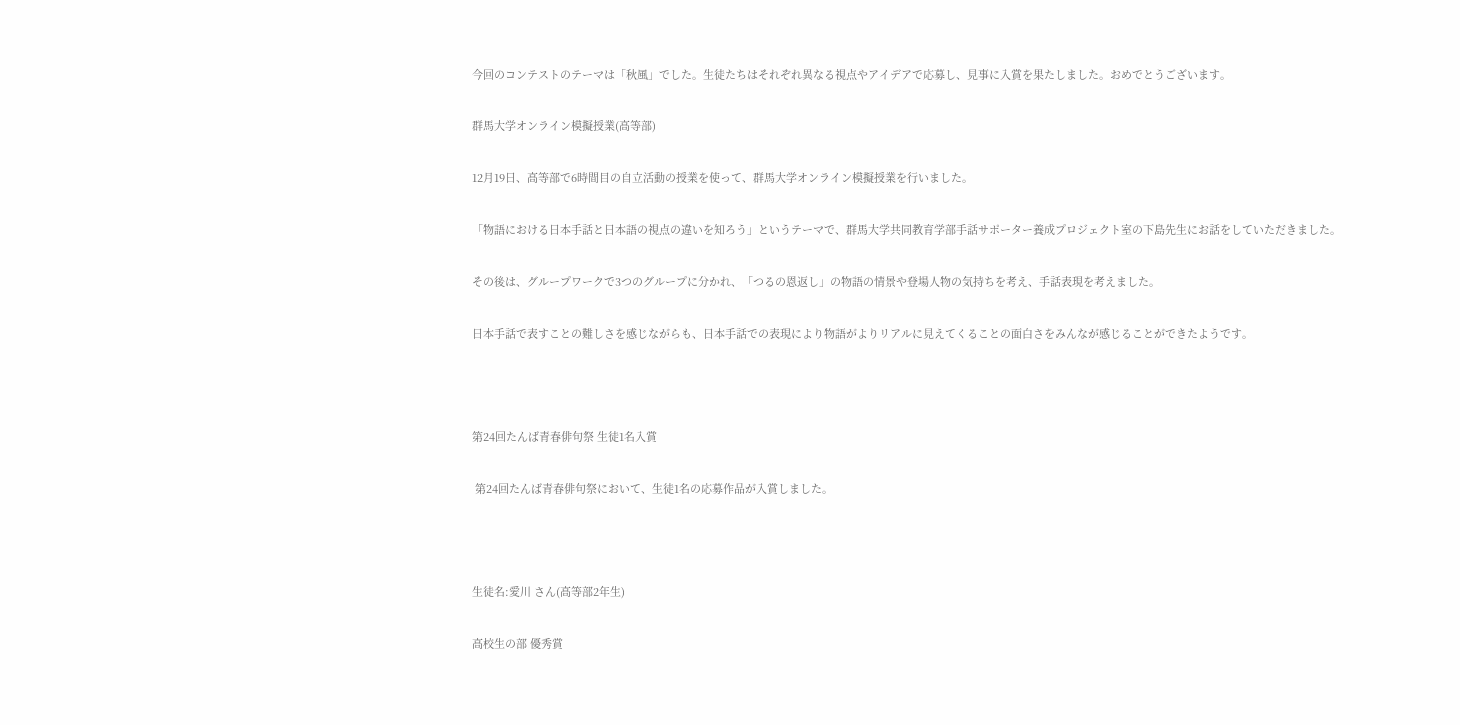今回のコンテストのテーマは「秋風」でした。生徒たちはそれぞれ異なる視点やアイデアで応募し、見事に入賞を果たしました。おめでとうございます。

群馬大学オンライン模擬授業(高等部)

12月19日、高等部で6時間目の自立活動の授業を使って、群馬大学オンライン模擬授業を行いました。

「物語における日本手話と日本語の視点の違いを知ろう」というテーマで、群馬大学共同教育学部手話サポーター養成プロジェクト室の下島先生にお話をしていただきました。

その後は、グループワークで3つのグループに分かれ、「つるの恩返し」の物語の情景や登場人物の気持ちを考え、手話表現を考えました。

日本手話で表すことの難しさを感じながらも、日本手話での表現により物語がよりリアルに見えてくることの面白さをみんなが感じることができたようです。



第24回たんば青春俳句祭 生徒1名入賞

 第24回たんば青春俳句祭において、生徒1名の応募作品が入賞しました。



生徒名:愛川 さん(高等部2年生)

高校生の部 優秀賞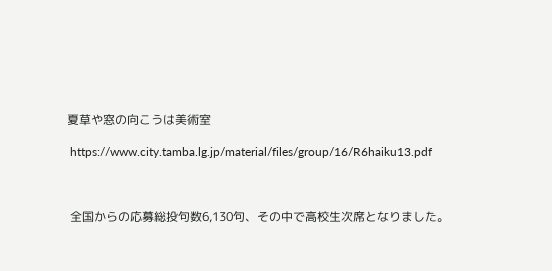夏草や窓の向こうは美術室

 https://www.city.tamba.lg.jp/material/files/group/16/R6haiku13.pdf



 全国からの応募総投句数6,130句、その中で高校生次席となりました。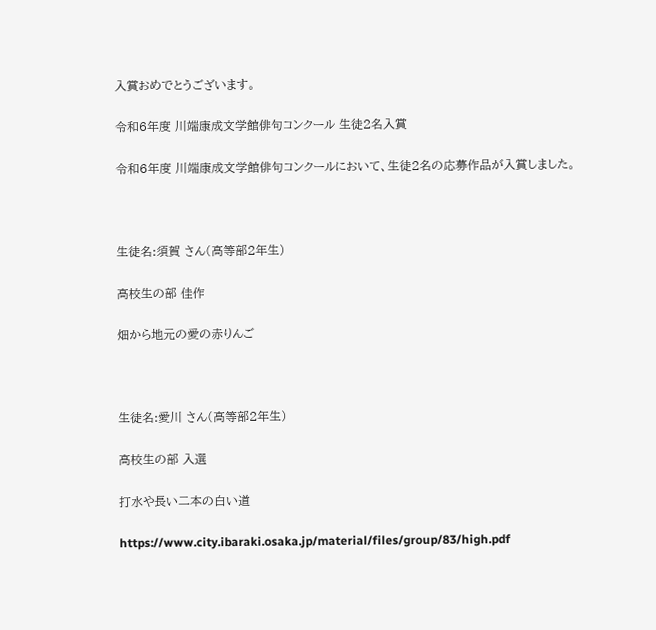入賞おめでとうございます。

令和6年度 川端康成文学館俳句コンクール 生徒2名入賞

令和6年度 川端康成文学館俳句コンクールにおいて、生徒2名の応募作品が入賞しました。



生徒名:須賀 さん(高等部2年生)

高校生の部 佳作

畑から地元の愛の赤りんご



生徒名:愛川 さん(高等部2年生)

高校生の部 入選

打水や長い二本の白い道

https://www.city.ibaraki.osaka.jp/material/files/group/83/high.pdf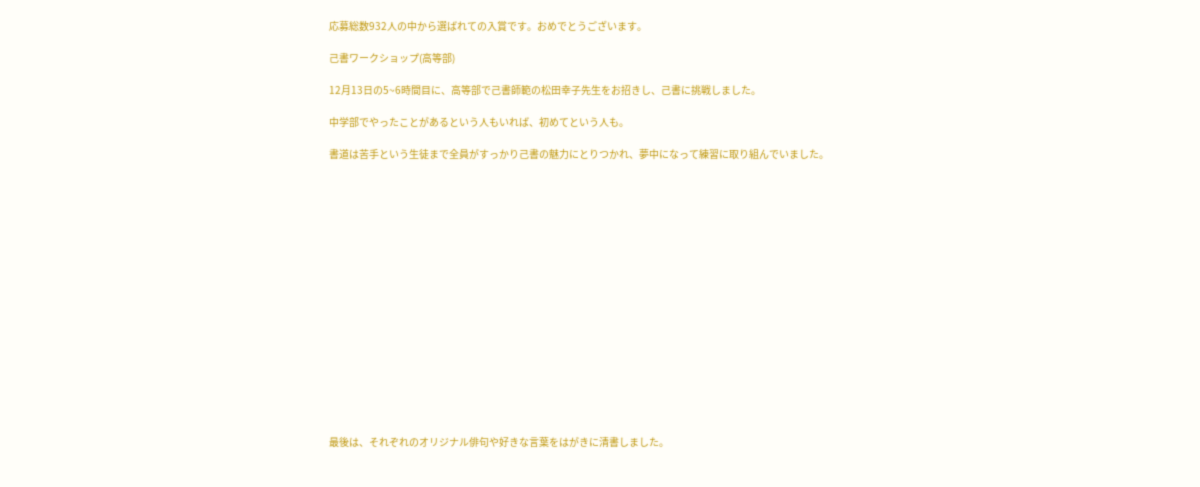応募総数932人の中から選ばれての入賞です。おめでとうございます。

己書ワークショップ(高等部)

12月13日の5~6時間目に、高等部で己書師範の松田幸子先生をお招きし、己書に挑戦しました。

中学部でやったことがあるという人もいれば、初めてという人も。

書道は苦手という生徒まで全員がすっかり己書の魅力にとりつかれ、夢中になって練習に取り組んでいました。

















最後は、それぞれのオリジナル俳句や好きな言葉をはがきに清書しました。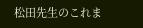松田先生のこれま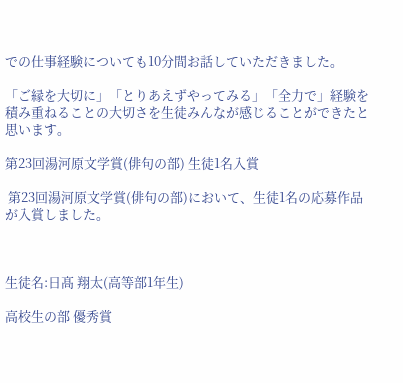での仕事経験についても10分間お話していただきました。

「ご縁を大切に」「とりあえずやってみる」「全力で」経験を積み重ねることの大切さを生徒みんなが感じることができたと思います。

第23回湯河原文学賞(俳句の部) 生徒1名入賞

 第23回湯河原文学賞(俳句の部)において、生徒1名の応募作品が入賞しました。



生徒名:日髙 翔太(高等部1年生)

高校生の部 優秀賞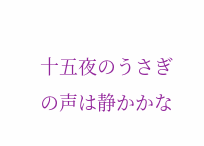十五夜のうさぎの声は静かかな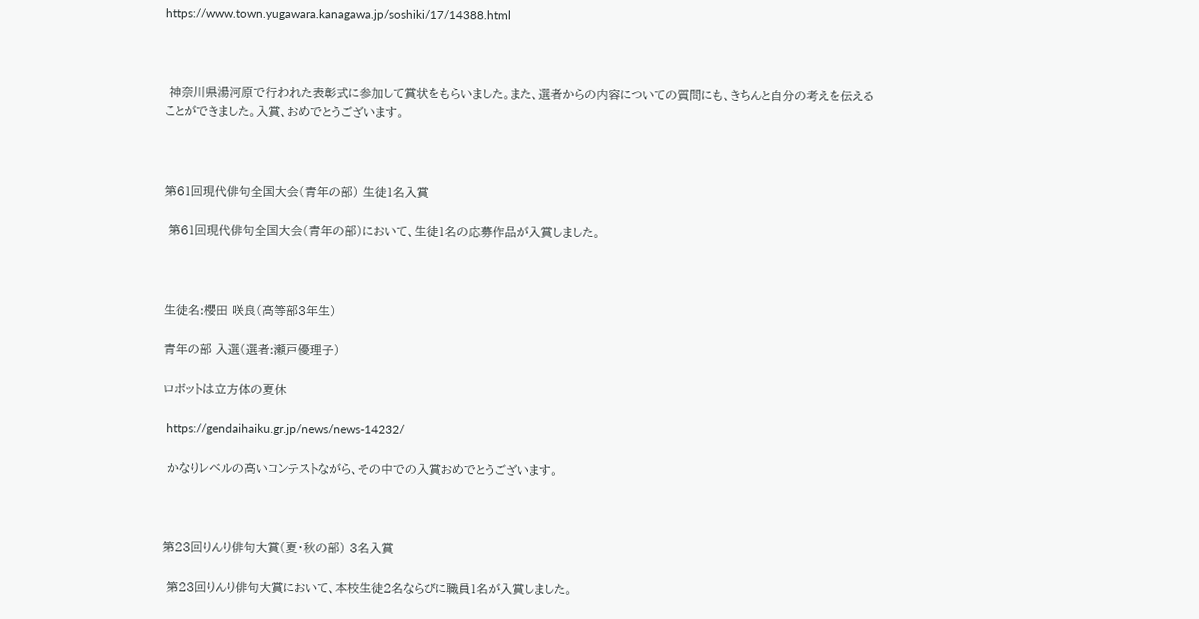https://www.town.yugawara.kanagawa.jp/soshiki/17/14388.html



 神奈川県湯河原で行われた表彰式に参加して賞状をもらいました。また、選者からの内容についての質問にも、きちんと自分の考えを伝えることができました。入賞、おめでとうございます。



第61回現代俳句全国大会(青年の部) 生徒1名入賞

 第61回現代俳句全国大会(青年の部)において、生徒1名の応募作品が入賞しました。



生徒名:櫻田 咲良(高等部3年生)

青年の部 入選(選者:瀬戸優理子)

ロボットは立方体の夏休

 https://gendaihaiku.gr.jp/news/news-14232/

 かなりレベルの高いコンテストながら、その中での入賞おめでとうございます。



第23回りんり俳句大賞(夏・秋の部) 3名入賞

 第23回りんり俳句大賞において、本校生徒2名ならびに職員1名が入賞しました。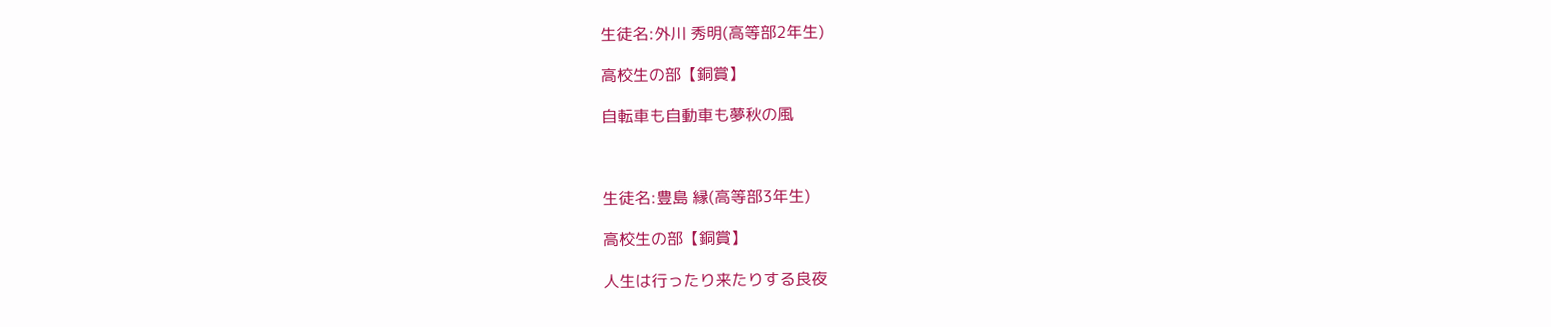生徒名:外川 秀明(高等部2年生)

高校生の部【銅賞】

自転車も自動車も夢秋の風



生徒名:豊島 縁(高等部3年生)

高校生の部【銅賞】

人生は行ったり来たりする良夜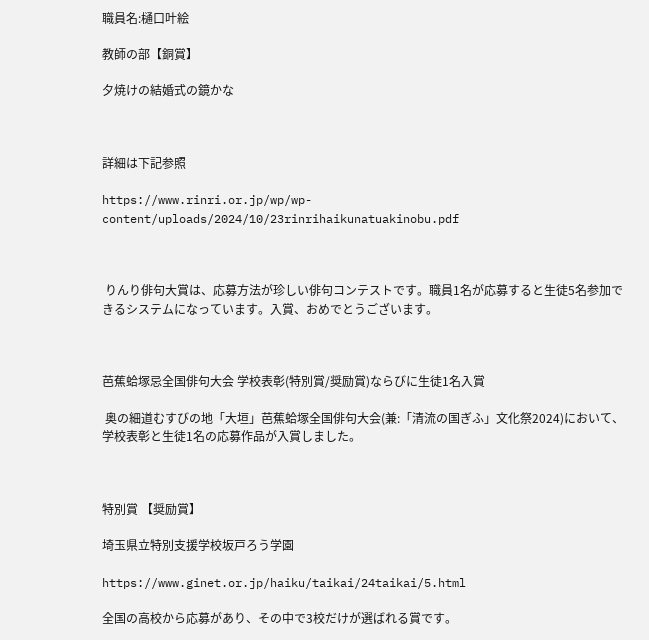職員名:樋口叶絵

教師の部【銅賞】

夕焼けの結婚式の鏡かな



詳細は下記参照

https://www.rinri.or.jp/wp/wp-content/uploads/2024/10/23rinrihaikunatuakinobu.pdf



 りんり俳句大賞は、応募方法が珍しい俳句コンテストです。職員1名が応募すると生徒5名参加できるシステムになっています。入賞、おめでとうございます。



芭蕉蛤塚忌全国俳句大会 学校表彰(特別賞/奨励賞)ならびに生徒1名入賞

 奥の細道むすびの地「大垣」芭蕉蛤塚全国俳句大会(兼:「清流の国ぎふ」文化祭2024)において、学校表彰と生徒1名の応募作品が入賞しました。



特別賞 【奨励賞】

埼玉県立特別支援学校坂戸ろう学園

https://www.ginet.or.jp/haiku/taikai/24taikai/5.html

全国の高校から応募があり、その中で3校だけが選ばれる賞です。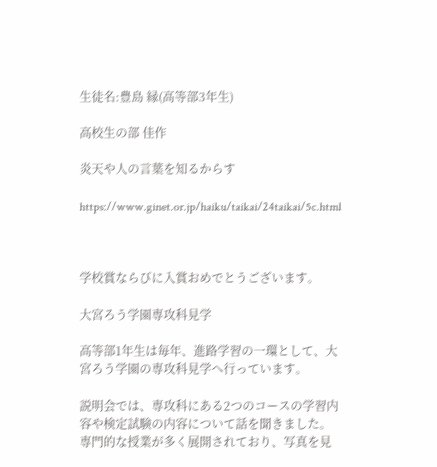生徒名:豊島 縁(高等部3年生)

高校生の部 佳作

炎天や人の言葉を知るからす

https://www.ginet.or.jp/haiku/taikai/24taikai/5c.html



学校賞ならびに入賞おめでとうございます。

大宮ろう学園専攻科見学

高等部1年生は毎年、進路学習の一環として、大宮ろう学園の専攻科見学へ行っています。

説明会では、専攻科にある2つのコースの学習内容や検定試験の内容について話を聞きました。専門的な授業が多く展開されており、写真を見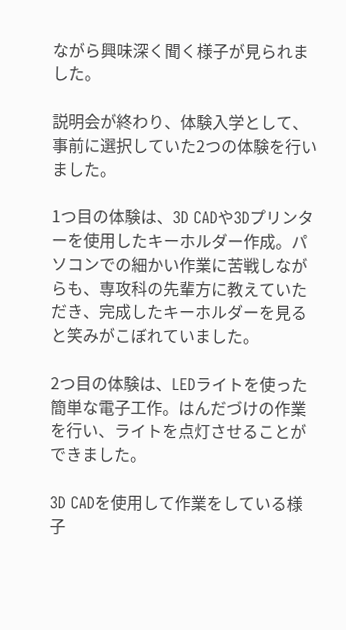ながら興味深く聞く様子が見られました。

説明会が終わり、体験入学として、事前に選択していた2つの体験を行いました。

1つ目の体験は、3D CADや3Dプリンターを使用したキーホルダー作成。パソコンでの細かい作業に苦戦しながらも、専攻科の先輩方に教えていただき、完成したキーホルダーを見ると笑みがこぼれていました。

2つ目の体験は、LEDライトを使った簡単な電子工作。はんだづけの作業を行い、ライトを点灯させることができました。

3D CADを使用して作業をしている様子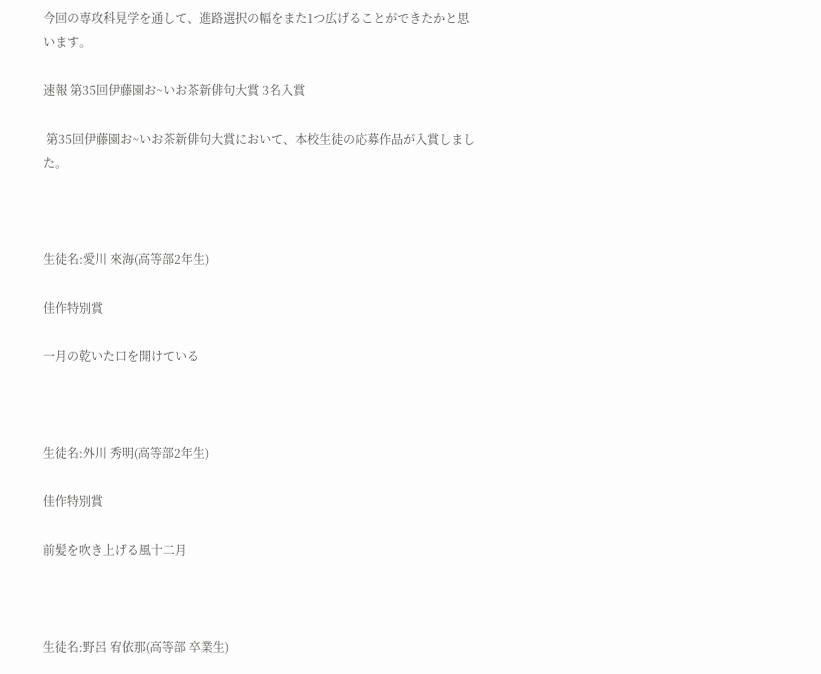今回の専攻科見学を通して、進路選択の幅をまた1つ広げることができたかと思います。

速報 第35回伊藤園お~いお茶新俳句大賞 3名入賞

 第35回伊藤園お~いお茶新俳句大賞において、本校生徒の応募作品が入賞しました。



生徒名:愛川 來海(高等部2年生)

佳作特別賞

一月の乾いた口を開けている



生徒名:外川 秀明(高等部2年生)

佳作特別賞

前髪を吹き上げる風十二月



生徒名:野呂 宥依那(高等部 卒業生)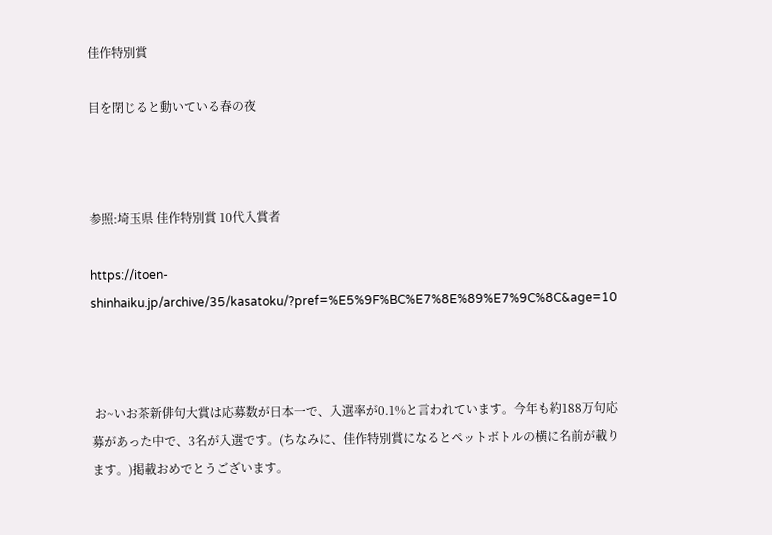佳作特別賞

目を閉じると動いている春の夜



参照:埼玉県 佳作特別賞 10代入賞者

https://itoen-shinhaiku.jp/archive/35/kasatoku/?pref=%E5%9F%BC%E7%8E%89%E7%9C%8C&age=10



 お~いお茶新俳句大賞は応募数が日本一で、入選率が0.1%と言われています。今年も約188万句応募があった中で、3名が入選です。(ちなみに、佳作特別賞になるとペットボトルの横に名前が載ります。)掲載おめでとうございます。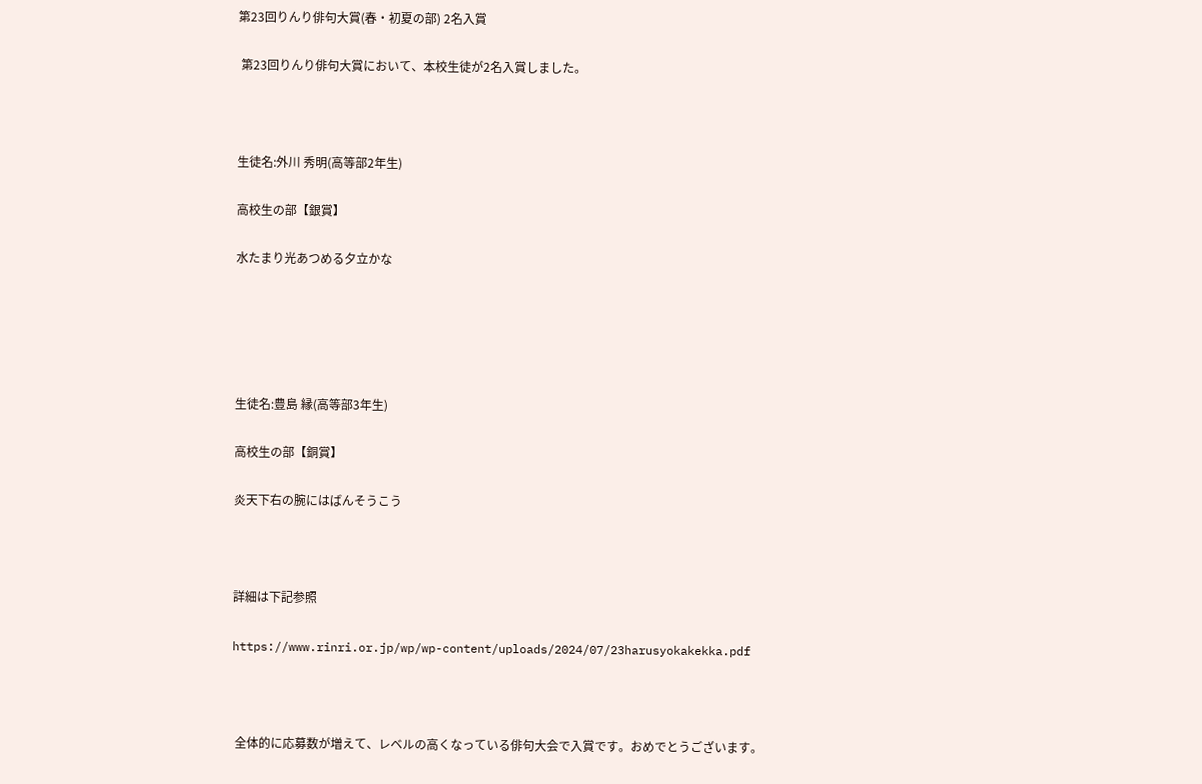第23回りんり俳句大賞(春・初夏の部) 2名入賞

 第23回りんり俳句大賞において、本校生徒が2名入賞しました。



生徒名:外川 秀明(高等部2年生)

高校生の部【銀賞】

水たまり光あつめる夕立かな





生徒名:豊島 縁(高等部3年生)

高校生の部【銅賞】

炎天下右の腕にはばんそうこう



詳細は下記参照

https://www.rinri.or.jp/wp/wp-content/uploads/2024/07/23harusyokakekka.pdf



 全体的に応募数が増えて、レベルの高くなっている俳句大会で入賞です。おめでとうございます。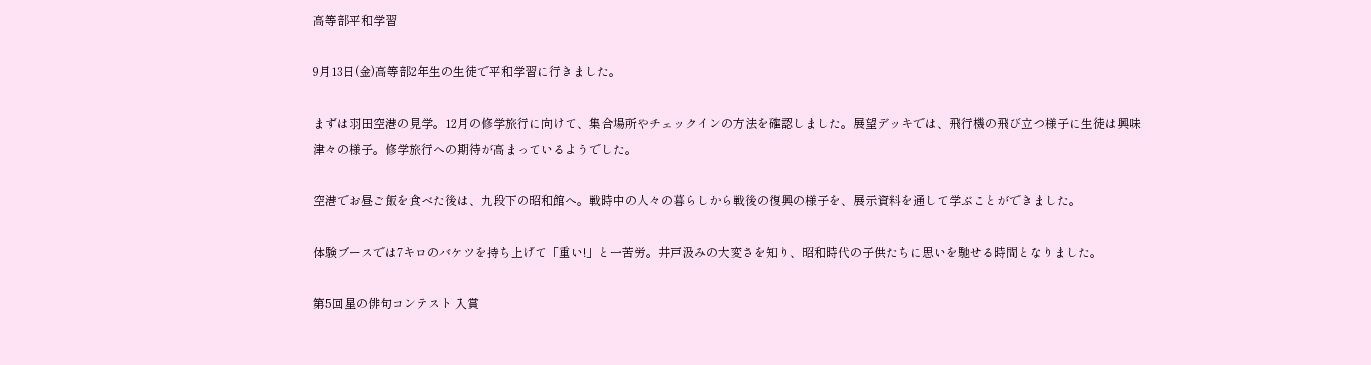高等部平和学習

9月13日(金)高等部2年生の生徒で平和学習に行きました。

まずは羽田空港の見学。12月の修学旅行に向けて、集合場所やチェックインの方法を確認しました。展望デッキでは、飛行機の飛び立つ様子に生徒は興味津々の様子。修学旅行への期待が高まっているようでした。

空港でお昼ご飯を食べた後は、九段下の昭和館へ。戦時中の人々の暮らしから戦後の復興の様子を、展示資料を通して学ぶことができました。

体験ブースでは7キロのバケツを持ち上げて「重い!」と一苦労。井戸汲みの大変さを知り、昭和時代の子供たちに思いを馳せる時間となりました。

第5回星の俳句コンテスト 入賞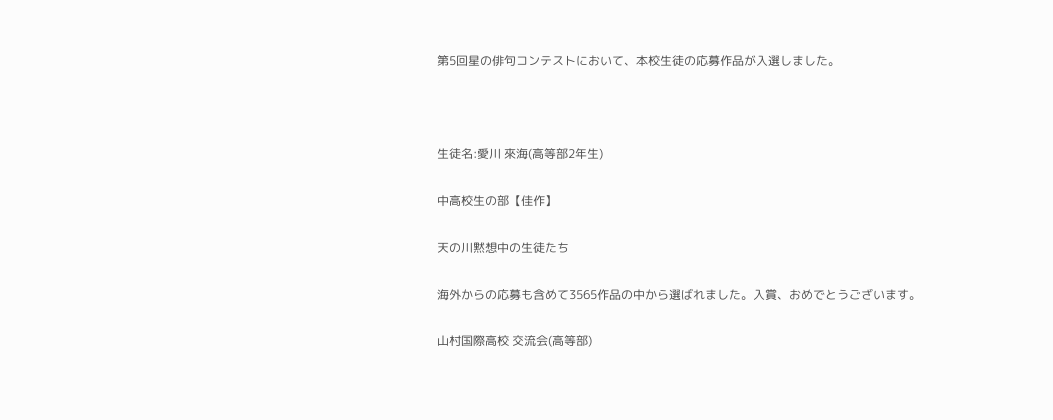第5回星の俳句コンテストにおいて、本校生徒の応募作品が入選しました。



生徒名:愛川 來海(高等部2年生)

中高校生の部【佳作】

天の川黙想中の生徒たち

海外からの応募も含めて3565作品の中から選ばれました。入賞、おめでとうございます。

山村国際高校 交流会(高等部)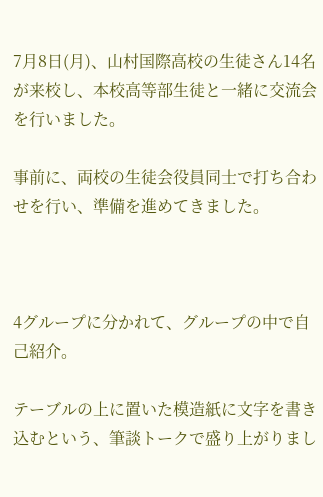7月8日(月)、山村国際高校の生徒さん14名が来校し、本校高等部生徒と一緒に交流会を行いました。

事前に、両校の生徒会役員同士で打ち合わせを行い、準備を進めてきました。



4グループに分かれて、グループの中で自己紹介。

テーブルの上に置いた模造紙に文字を書き込むという、筆談トークで盛り上がりまし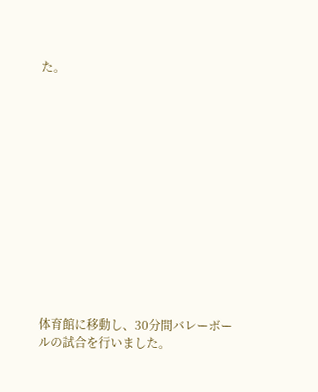た。













体育館に移動し、30分間バレーボールの試合を行いました。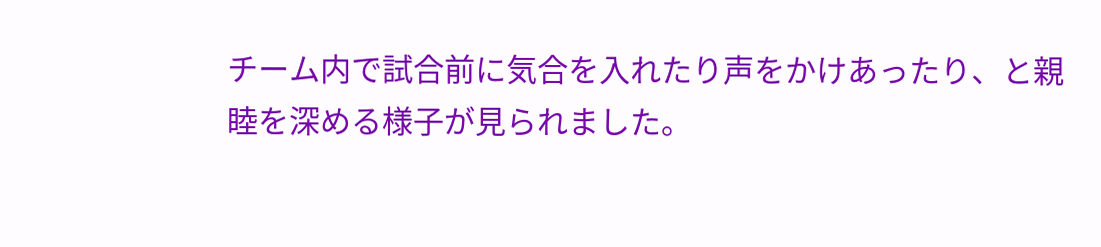チーム内で試合前に気合を入れたり声をかけあったり、と親睦を深める様子が見られました。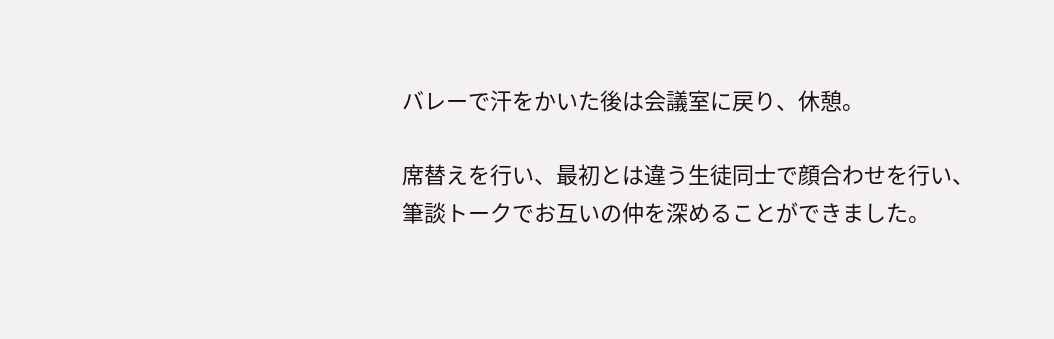バレーで汗をかいた後は会議室に戻り、休憩。

席替えを行い、最初とは違う生徒同士で顔合わせを行い、筆談トークでお互いの仲を深めることができました。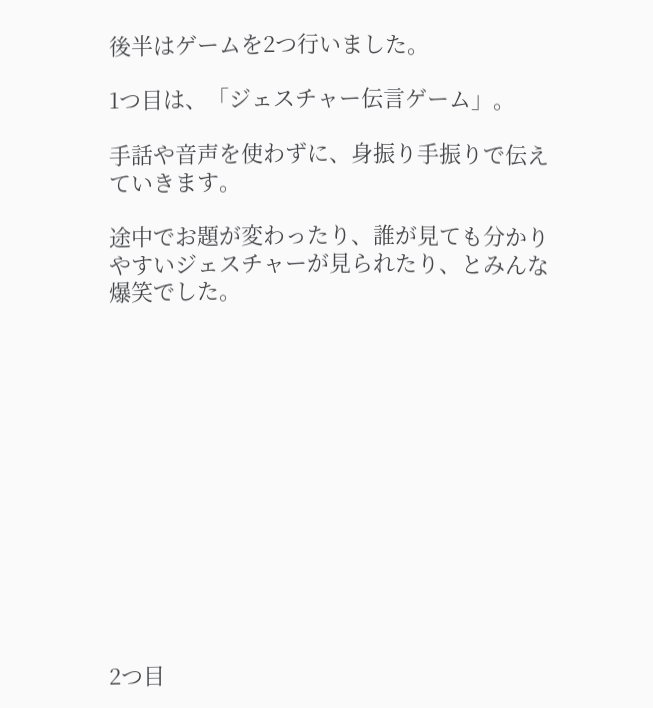後半はゲームを2つ行いました。

1つ目は、「ジェスチャー伝言ゲーム」。

手話や音声を使わずに、身振り手振りで伝えていきます。

途中でお題が変わったり、誰が見ても分かりやすいジェスチャーが見られたり、とみんな爆笑でした。













2つ目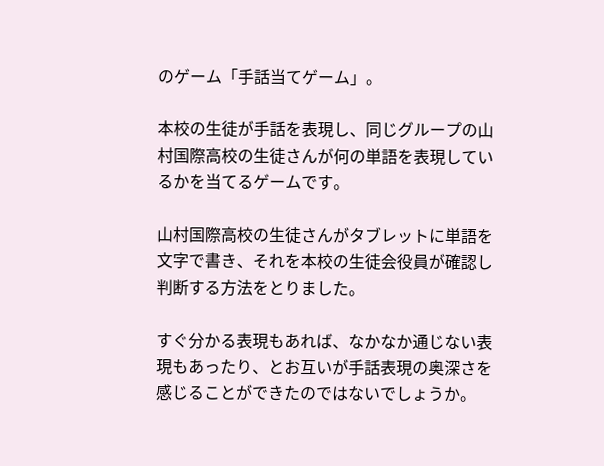のゲーム「手話当てゲーム」。

本校の生徒が手話を表現し、同じグループの山村国際高校の生徒さんが何の単語を表現しているかを当てるゲームです。

山村国際高校の生徒さんがタブレットに単語を文字で書き、それを本校の生徒会役員が確認し判断する方法をとりました。

すぐ分かる表現もあれば、なかなか通じない表現もあったり、とお互いが手話表現の奥深さを感じることができたのではないでしょうか。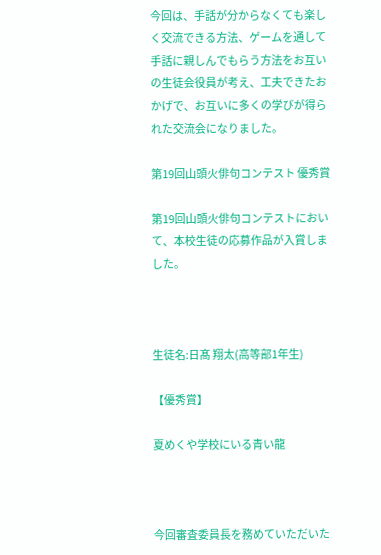今回は、手話が分からなくても楽しく交流できる方法、ゲームを通して手話に親しんでもらう方法をお互いの生徒会役員が考え、工夫できたおかげで、お互いに多くの学びが得られた交流会になりました。

第19回山頭火俳句コンテスト 優秀賞

第19回山頭火俳句コンテストにおいて、本校生徒の応募作品が入賞しました。



生徒名:日髙 翔太(高等部1年生)

【優秀賞】

夏めくや学校にいる青い龍



今回審査委員長を務めていただいた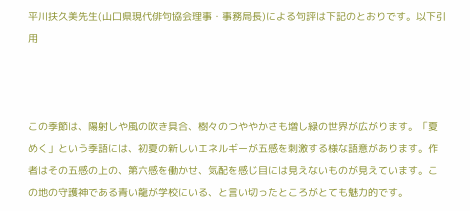平川扶久美先生(山口県現代俳句協会理事・事務局長)による句評は下記のとおりです。以下引用



この季節は、陽射しや風の吹き具合、樹々のつややかさも増し緑の世界が広がります。「夏めく」という季語には、初夏の新しいエネルギーが五感を刺激する様な語意があります。作者はその五感の上の、第六感を働かせ、気配を感じ目には見えないものが見えています。この地の守護神である青い龍が学校にいる、と言い切ったところがとても魅力的です。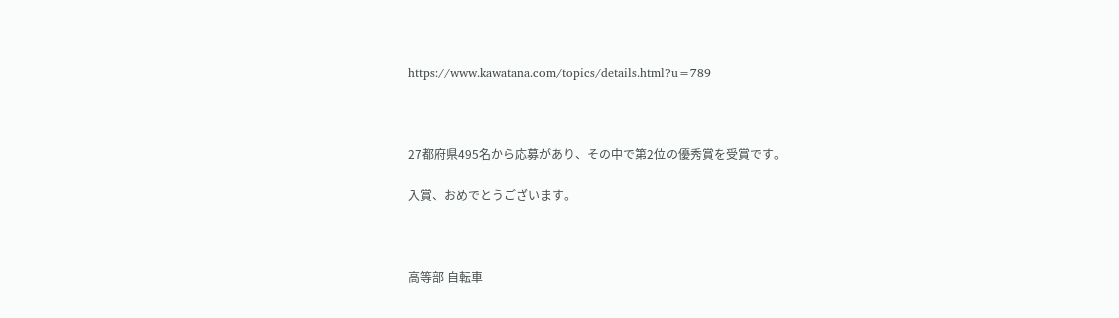https://www.kawatana.com/topics/details.html?u=789



27都府県495名から応募があり、その中で第2位の優秀賞を受賞です。

入賞、おめでとうございます。



高等部 自転車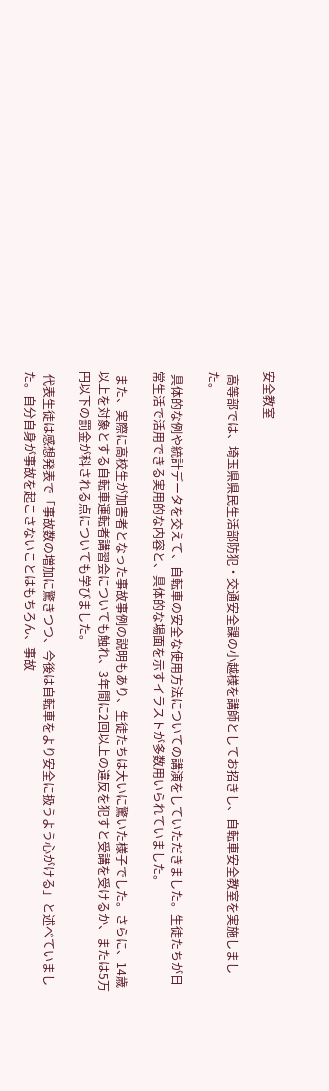安全教室

 高等部では、埼玉県県民生活部防犯・交通安全課の小越様を講師としてお招きし、自転車安全教室を実施しました。

 具体的な例や統計データを交えて、自転車の安全な使用方法についての講演をしていただきました。生徒たちが日常生活で活用できる実用的な内容と、具体的な場面を示すイラストが多数用いられていました。

 また、実際に高校生が加害者となった事故事例の説明もあり、生徒たちは大いに驚いた様子でした。さらに、14歳以上を対象とする自転車運転者講習会についても触れ、3年間に2回以上の違反を犯すと受講を受けるか、または5万円以下の罰金が科される点についても学びました。

 代表生徒は感想発表で「事故数の増加に驚きつつ、今後は自転車をより安全に扱うよう心がける」と述べていました。自分自身が事故を起こさないことはもちろん、事故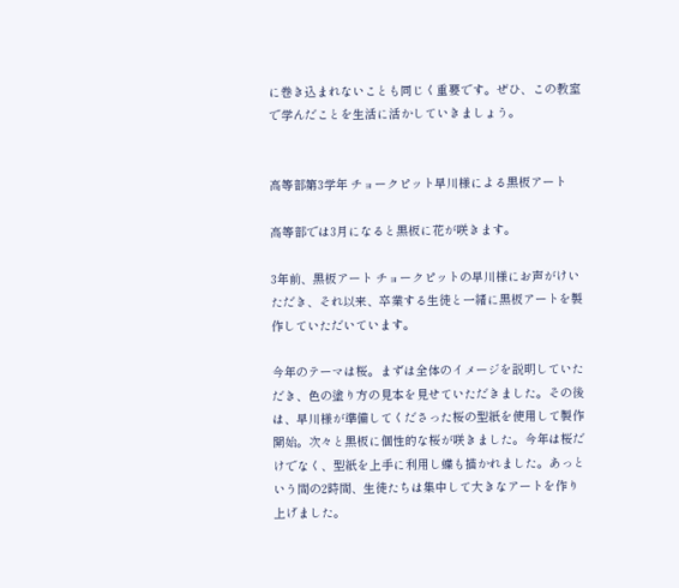に巻き込まれないことも同じく重要です。ぜひ、この教室で学んだことを生活に活かしていきましょう。


高等部第3学年 チョークピット早川様による黒板アート

高等部では3月になると黒板に花が咲きます。

3年前、黒板アート チョークピットの早川様にお声がけいただき、それ以来、卒業する生徒と一緒に黒板アートを製作していただいています。

今年のテーマは桜。まずは全体のイメージを説明していただき、色の塗り方の見本を見せていただきました。その後は、早川様が準備してくださった桜の型紙を使用して製作開始。次々と黒板に個性的な桜が咲きました。今年は桜だけでなく、型紙を上手に利用し蝶も描かれました。あっという間の2時間、生徒たちは集中して大きなアートを作り上げました。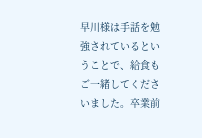早川様は手話を勉強されているということで、給食もご一緒してくださいました。卒業前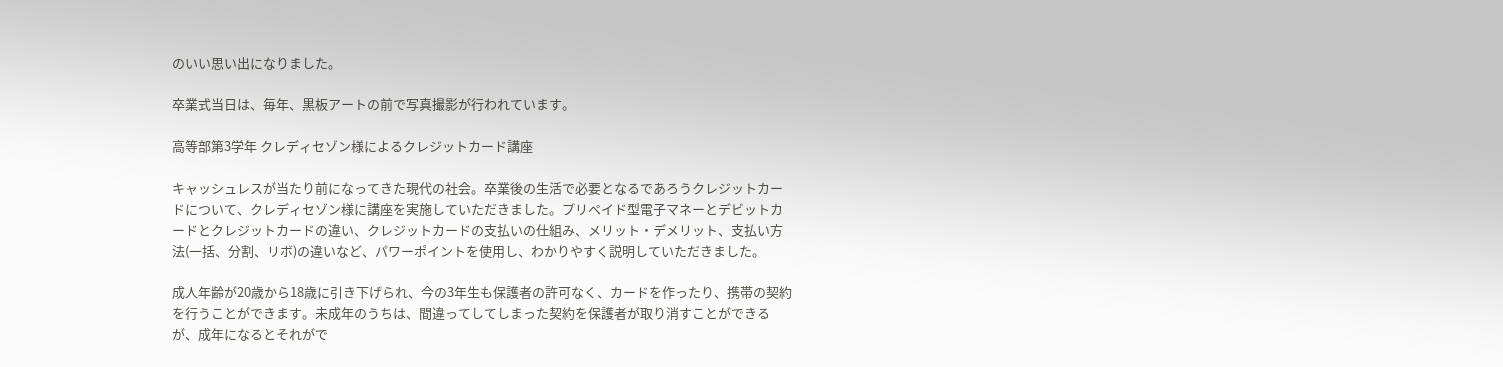のいい思い出になりました。

卒業式当日は、毎年、黒板アートの前で写真撮影が行われています。

高等部第3学年 クレディセゾン様によるクレジットカード講座

キャッシュレスが当たり前になってきた現代の社会。卒業後の生活で必要となるであろうクレジットカードについて、クレディセゾン様に講座を実施していただきました。プリペイド型電子マネーとデビットカードとクレジットカードの違い、クレジットカードの支払いの仕組み、メリット・デメリット、支払い方法(一括、分割、リボ)の違いなど、パワーポイントを使用し、わかりやすく説明していただきました。

成人年齢が20歳から18歳に引き下げられ、今の3年生も保護者の許可なく、カードを作ったり、携帯の契約を行うことができます。未成年のうちは、間違ってしてしまった契約を保護者が取り消すことができるが、成年になるとそれがで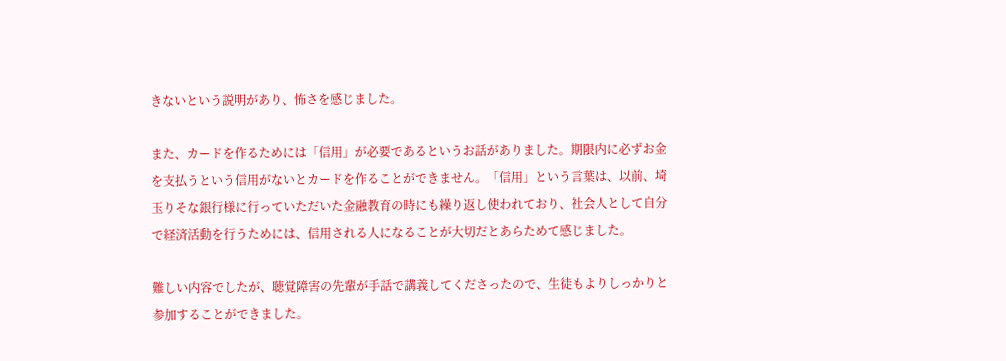きないという説明があり、怖さを感じました。

また、カードを作るためには「信用」が必要であるというお話がありました。期限内に必ずお金を支払うという信用がないとカードを作ることができません。「信用」という言葉は、以前、埼玉りそな銀行様に行っていただいた金融教育の時にも繰り返し使われており、社会人として自分で経済活動を行うためには、信用される人になることが大切だとあらためて感じました。

難しい内容でしたが、聴覚障害の先輩が手話で講義してくださったので、生徒もよりしっかりと参加することができました。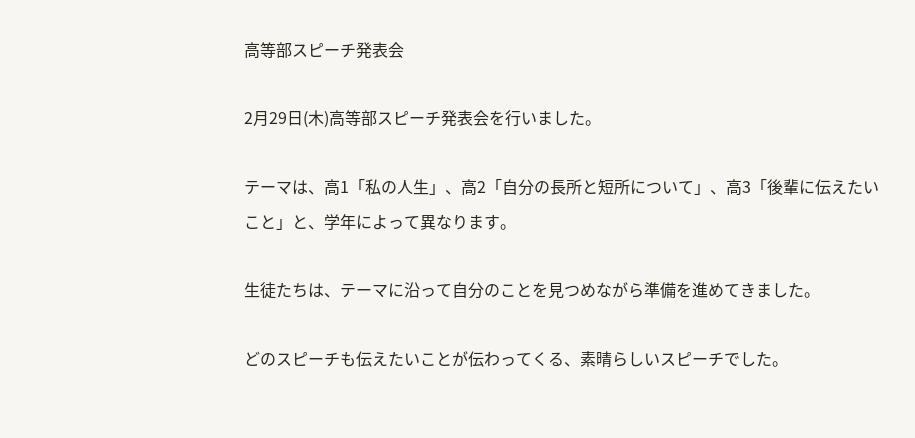高等部スピーチ発表会

2月29日(木)高等部スピーチ発表会を行いました。

テーマは、高1「私の人生」、高2「自分の長所と短所について」、高3「後輩に伝えたいこと」と、学年によって異なります。

生徒たちは、テーマに沿って自分のことを見つめながら準備を進めてきました。

どのスピーチも伝えたいことが伝わってくる、素晴らしいスピーチでした。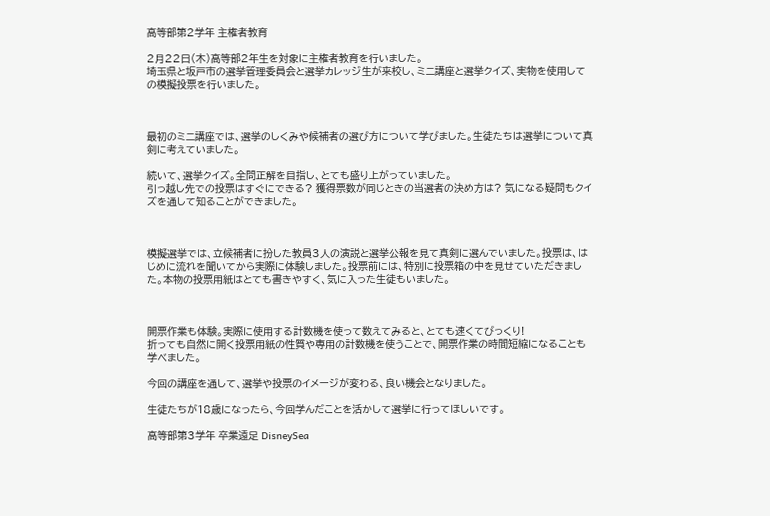高等部第2学年 主権者教育

2月22日(木)高等部2年生を対象に主権者教育を行いました。
埼玉県と坂戸市の選挙管理委員会と選挙カレッジ生が来校し、ミニ講座と選挙クイズ、実物を使用しての模擬投票を行いました。



最初のミニ講座では、選挙のしくみや候補者の選び方について学びました。生徒たちは選挙について真剣に考えていました。

続いて、選挙クイズ。全問正解を目指し、とても盛り上がっていました。
引っ越し先での投票はすぐにできる? 獲得票数が同じときの当選者の決め方は? 気になる疑問もクイズを通して知ることができました。



模擬選挙では、立候補者に扮した教員3人の演説と選挙公報を見て真剣に選んでいました。投票は、はじめに流れを聞いてから実際に体験しました。投票前には、特別に投票箱の中を見せていただきました。本物の投票用紙はとても書きやすく、気に入った生徒もいました。



開票作業も体験。実際に使用する計数機を使って数えてみると、とても速くてびっくり!
折っても自然に開く投票用紙の性質や専用の計数機を使うことで、開票作業の時間短縮になることも学べました。

今回の講座を通して、選挙や投票のイメージが変わる、良い機会となりました。

生徒たちが18歳になったら、今回学んだことを活かして選挙に行ってほしいです。

高等部第3学年 卒業遠足 DisneySea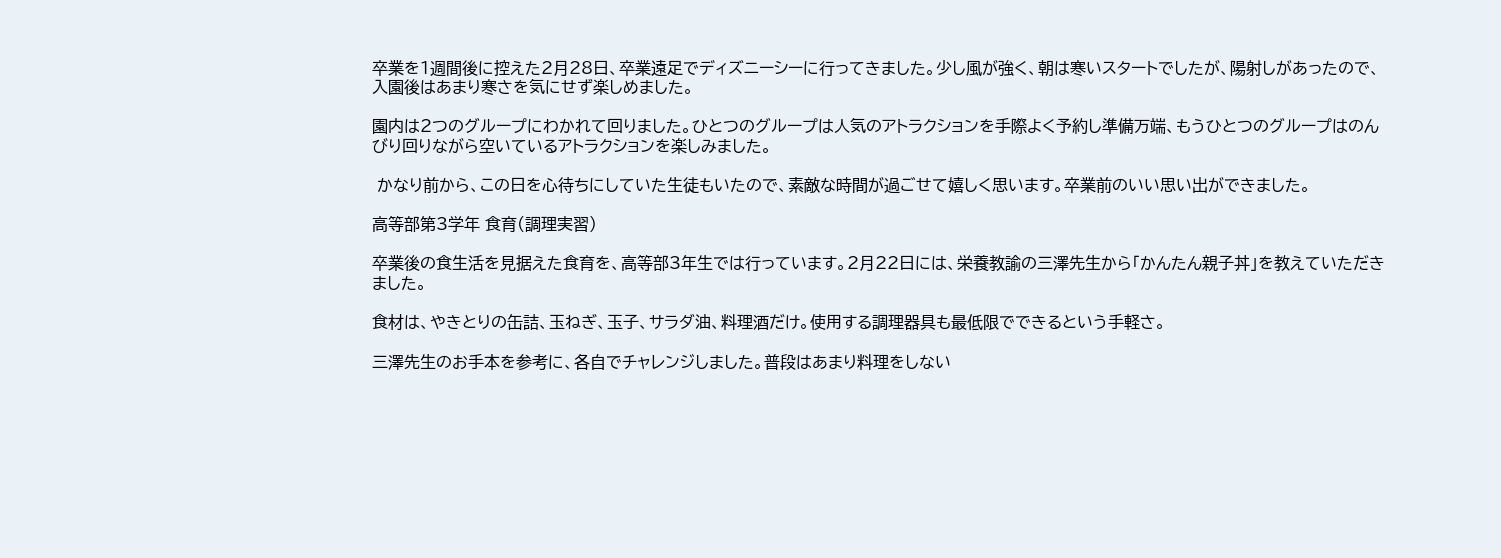卒業を1週間後に控えた2月28日、卒業遠足でディズニーシーに行ってきました。少し風が強く、朝は寒いスタートでしたが、陽射しがあったので、入園後はあまり寒さを気にせず楽しめました。

園内は2つのグループにわかれて回りました。ひとつのグループは人気のアトラクションを手際よく予約し準備万端、もうひとつのグループはのんびり回りながら空いているアトラクションを楽しみました。

 かなり前から、この日を心待ちにしていた生徒もいたので、素敵な時間が過ごせて嬉しく思います。卒業前のいい思い出ができました。

高等部第3学年 食育(調理実習)

卒業後の食生活を見据えた食育を、高等部3年生では行っています。2月22日には、栄養教諭の三澤先生から「かんたん親子丼」を教えていただきました。

食材は、やきとりの缶詰、玉ねぎ、玉子、サラダ油、料理酒だけ。使用する調理器具も最低限でできるという手軽さ。

三澤先生のお手本を参考に、各自でチャレンジしました。普段はあまり料理をしない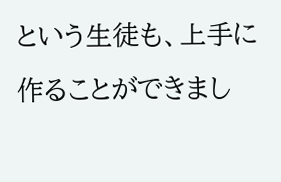という生徒も、上手に作ることができまし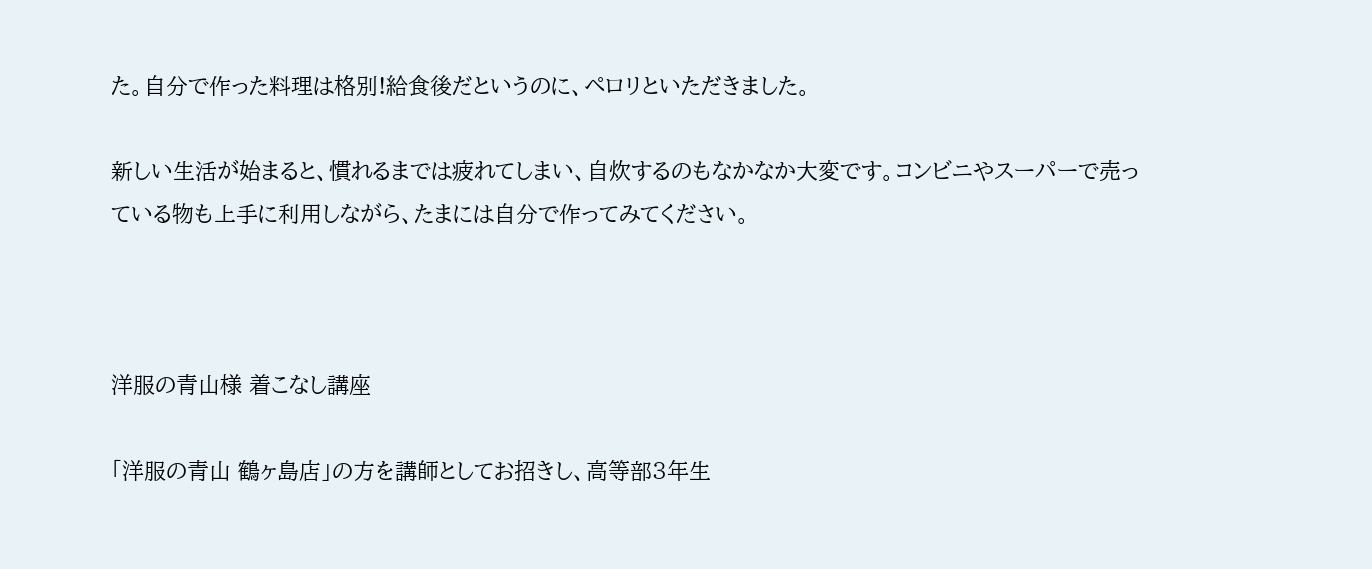た。自分で作った料理は格別!給食後だというのに、ペロリといただきました。

新しい生活が始まると、慣れるまでは疲れてしまい、自炊するのもなかなか大変です。コンビニやスーパーで売っている物も上手に利用しながら、たまには自分で作ってみてください。



洋服の青山様 着こなし講座

「洋服の青山 鶴ヶ島店」の方を講師としてお招きし、高等部3年生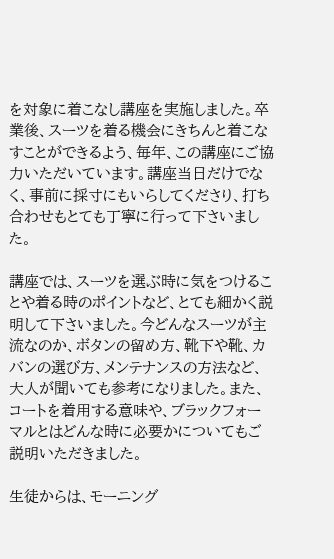を対象に着こなし講座を実施しました。卒業後、スーツを着る機会にきちんと着こなすことができるよう、毎年、この講座にご協力いただいています。講座当日だけでなく、事前に採寸にもいらしてくださり、打ち合わせもとても丁寧に行って下さいました。

講座では、スーツを選ぶ時に気をつけることや着る時のポイントなど、とても細かく説明して下さいました。今どんなスーツが主流なのか、ボタンの留め方、靴下や靴、カバンの選び方、メンテナンスの方法など、大人が聞いても参考になりました。また、コートを着用する意味や、ブラックフォーマルとはどんな時に必要かについてもご説明いただきました。

生徒からは、モーニング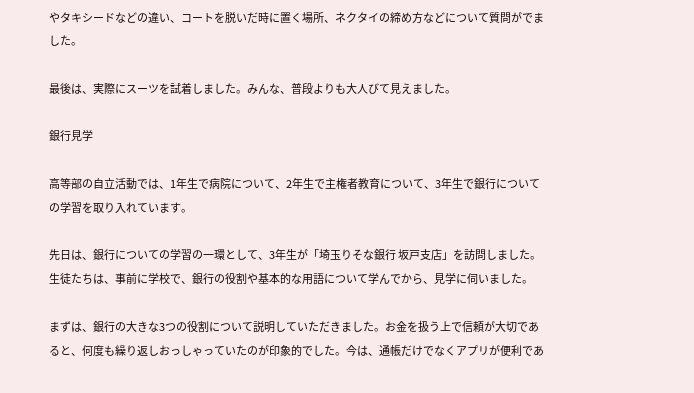やタキシードなどの違い、コートを脱いだ時に置く場所、ネクタイの締め方などについて質問がでました。

最後は、実際にスーツを試着しました。みんな、普段よりも大人びて見えました。

銀行見学

高等部の自立活動では、1年生で病院について、2年生で主権者教育について、3年生で銀行についての学習を取り入れています。

先日は、銀行についての学習の一環として、3年生が「埼玉りそな銀行 坂戸支店」を訪問しました。生徒たちは、事前に学校で、銀行の役割や基本的な用語について学んでから、見学に伺いました。

まずは、銀行の大きな3つの役割について説明していただきました。お金を扱う上で信頼が大切であると、何度も繰り返しおっしゃっていたのが印象的でした。今は、通帳だけでなくアプリが便利であ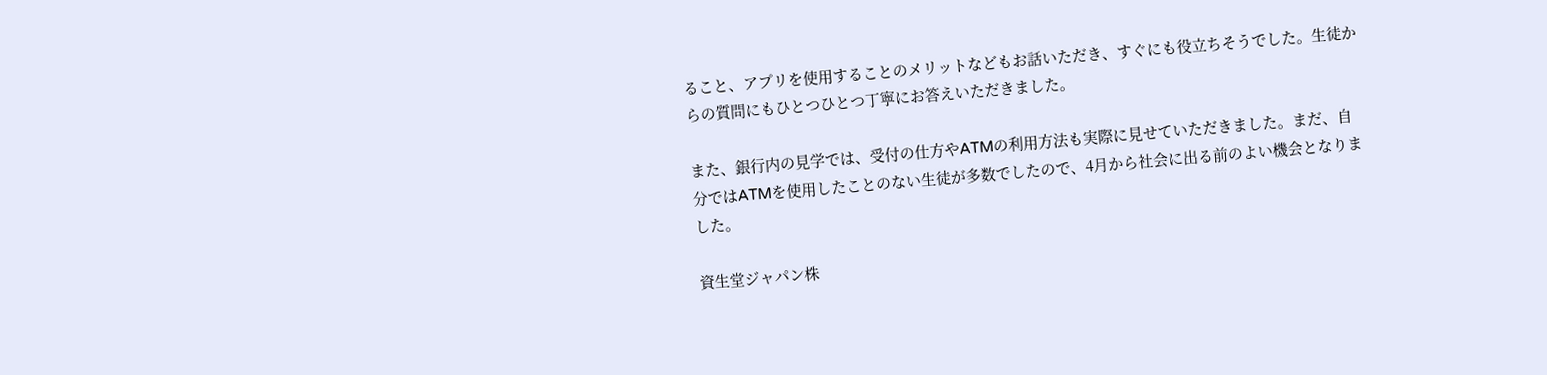ること、アプリを使用することのメリットなどもお話いただき、すぐにも役立ちそうでした。生徒からの質問にもひとつひとつ丁寧にお答えいただきました。

また、銀行内の見学では、受付の仕方やATMの利用方法も実際に見せていただきました。まだ、自分ではATMを使用したことのない生徒が多数でしたので、4月から社会に出る前のよい機会となりました。

資生堂ジャパン株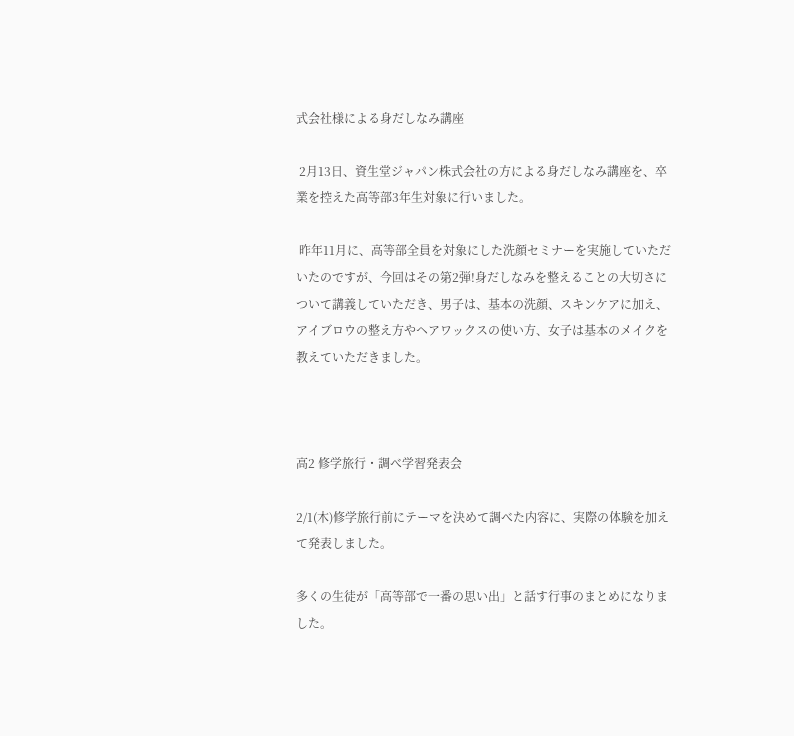式会社様による身だしなみ講座

 2月13日、資生堂ジャパン株式会社の方による身だしなみ講座を、卒業を控えた高等部3年生対象に行いました。

 昨年11月に、高等部全員を対象にした洗顔セミナーを実施していただいたのですが、今回はその第2弾!身だしなみを整えることの大切さについて講義していただき、男子は、基本の洗顔、スキンケアに加え、アイブロウの整え方やヘアワックスの使い方、女子は基本のメイクを教えていただきました。



高2 修学旅行・調べ学習発表会

2/1(木)修学旅行前にテーマを決めて調べた内容に、実際の体験を加えて発表しました。

多くの生徒が「高等部で一番の思い出」と話す行事のまとめになりました。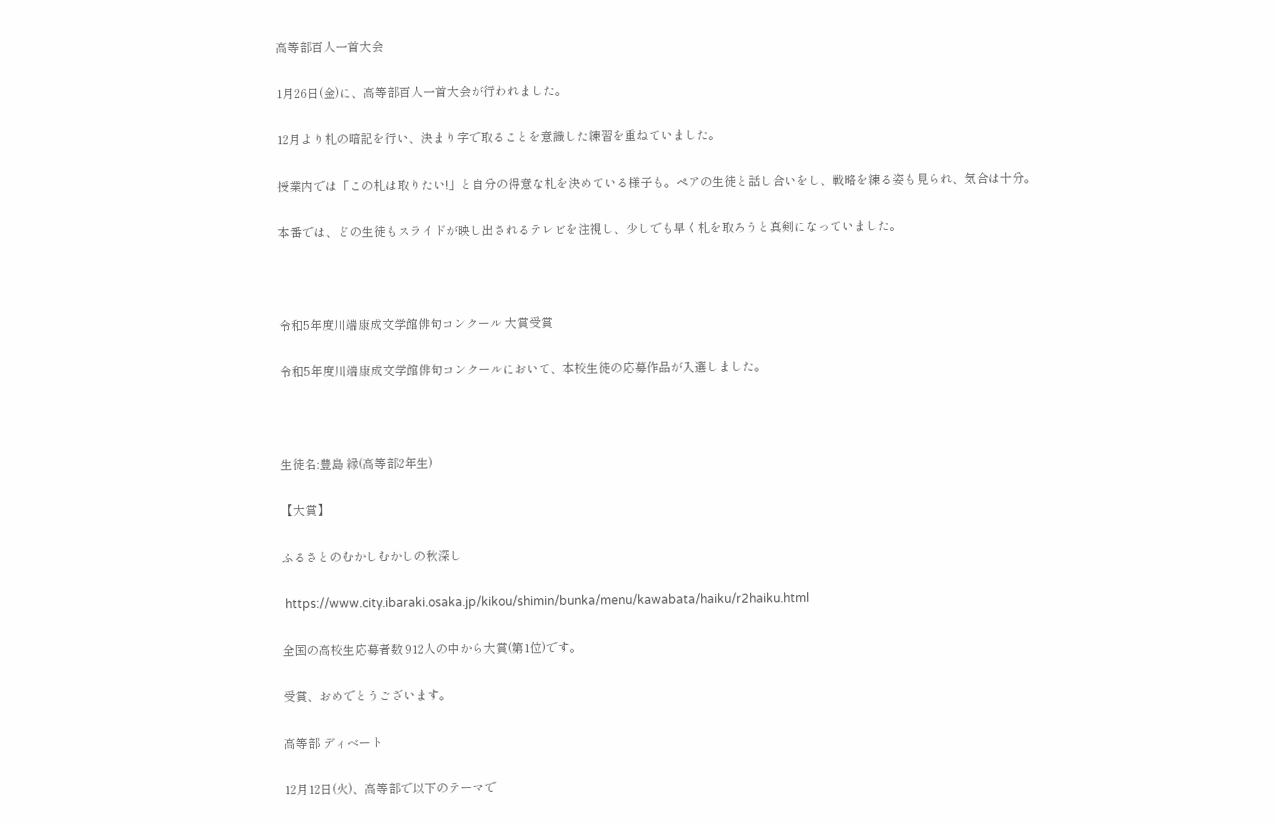高等部百人一首大会

1月26日(金)に、高等部百人一首大会が行われました。

12月より札の暗記を行い、決まり字で取ることを意識した練習を重ねていました。

授業内では「この札は取りたい!」と自分の得意な札を決めている様子も。ペアの生徒と話し合いをし、戦略を練る姿も見られ、気合は十分。

本番では、どの生徒もスライドが映し出されるテレビを注視し、少しでも早く札を取ろうと真剣になっていました。



令和5年度川端康成文学館俳句コンクール 大賞受賞

令和5年度川端康成文学館俳句コンクールにおいて、本校生徒の応募作品が入選しました。



生徒名:豊島 縁(高等部2年生)

【大賞】

ふるさとのむかしむかしの秋深し

 https://www.city.ibaraki.osaka.jp/kikou/shimin/bunka/menu/kawabata/haiku/r2haiku.html

全国の高校生応募者数 912人の中から大賞(第1位)です。

受賞、おめでとうございます。

高等部 ディベート

12月12日(火)、高等部で以下のテーマで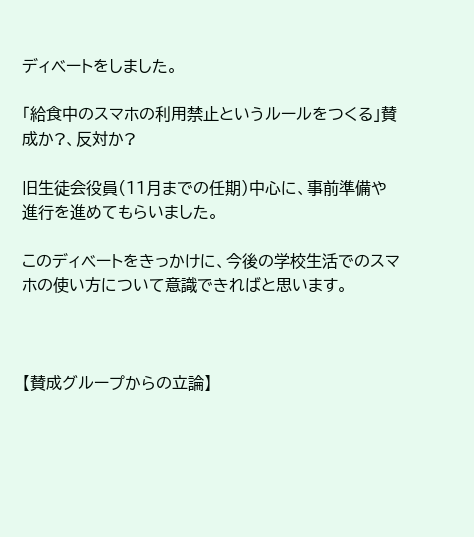ディベートをしました。

「給食中のスマホの利用禁止というルールをつくる」賛成か?、反対か?

旧生徒会役員(11月までの任期)中心に、事前準備や進行を進めてもらいました。

このディベートをきっかけに、今後の学校生活でのスマホの使い方について意識できればと思います。



【賛成グループからの立論】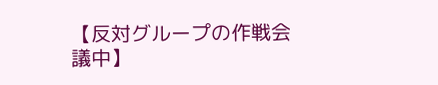【反対グループの作戦会議中】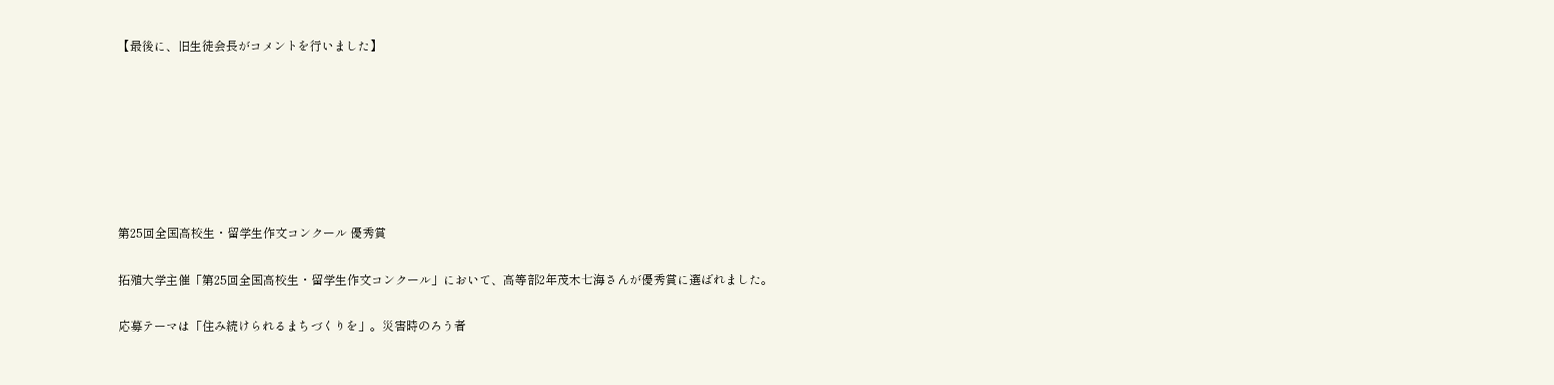【最後に、旧生徒会長がコメントを行いました】







第25回全国高校生・留学生作文コンクール 優秀賞

拓殖大学主催「第25回全国高校生・留学生作文コンクール」において、高等部2年茂木七海さんが優秀賞に選ばれました。

応募テーマは「住み続けられるまちづくりを」。災害時のろう者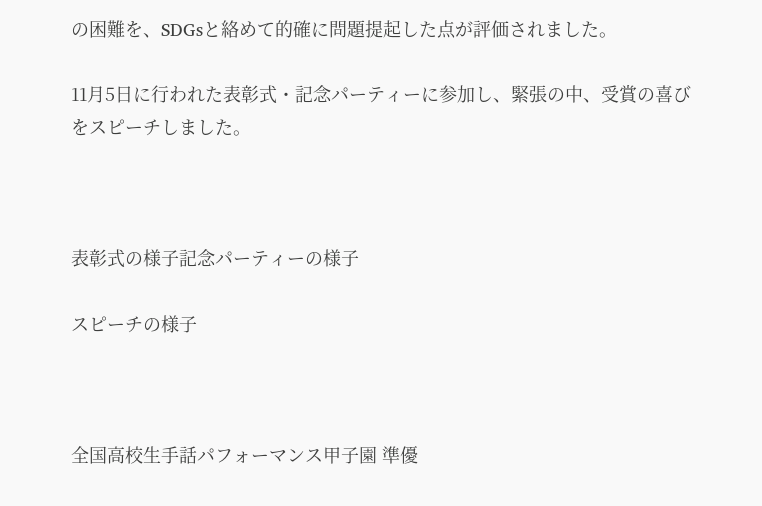の困難を、SDGsと絡めて的確に問題提起した点が評価されました。

11月5日に行われた表彰式・記念パーティーに参加し、緊張の中、受賞の喜びをスピーチしました。



表彰式の様子記念パーティーの様子

スピーチの様子



全国高校生手話パフォーマンス甲子園 準優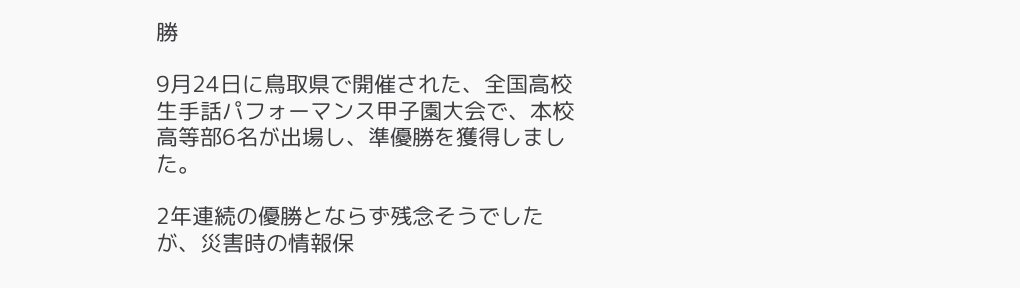勝

9月24日に鳥取県で開催された、全国高校生手話パフォーマンス甲子園大会で、本校高等部6名が出場し、準優勝を獲得しました。

2年連続の優勝とならず残念そうでしたが、災害時の情報保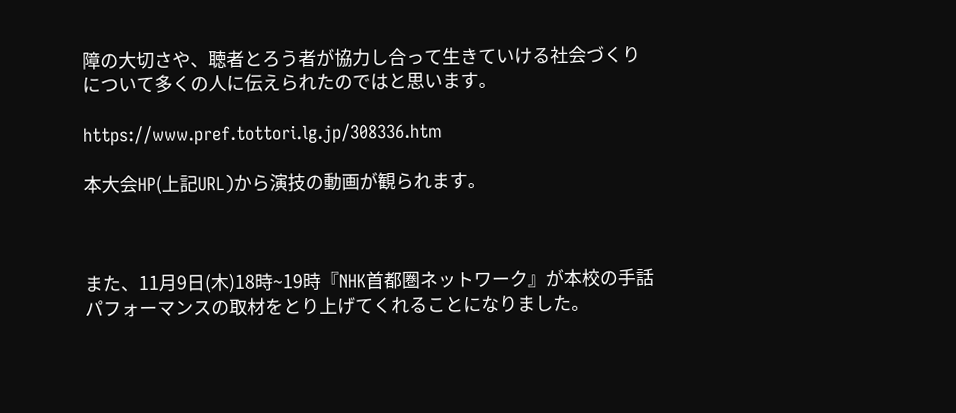障の大切さや、聴者とろう者が協力し合って生きていける社会づくりについて多くの人に伝えられたのではと思います。

https://www.pref.tottori.lg.jp/308336.htm

本大会HP(上記URL)から演技の動画が観られます。



また、11月9日(木)18時~19時『NHK首都圏ネットワーク』が本校の手話パフォーマンスの取材をとり上げてくれることになりました。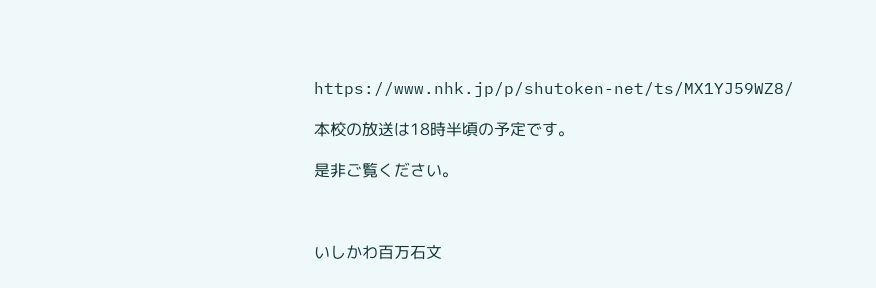https://www.nhk.jp/p/shutoken-net/ts/MX1YJ59WZ8/

本校の放送は18時半頃の予定です。

是非ご覧ください。



いしかわ百万石文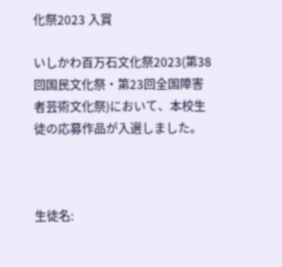化祭2023 入賞

いしかわ百万石文化祭2023(第38回国民文化祭・第23回全国障害者芸術文化祭)において、本校生徒の応募作品が入選しました。



生徒名: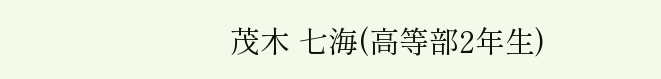茂木 七海(高等部2年生)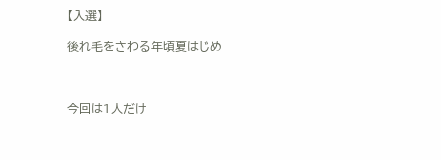【入選】

後れ毛をさわる年頃夏はじめ



今回は1人だけ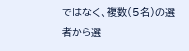ではなく、複数(5名)の選者から選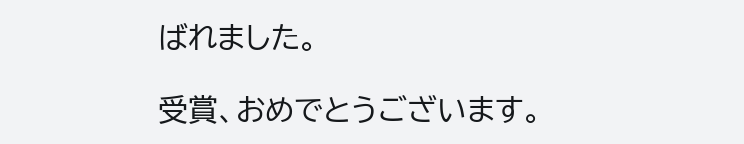ばれました。

受賞、おめでとうございます。